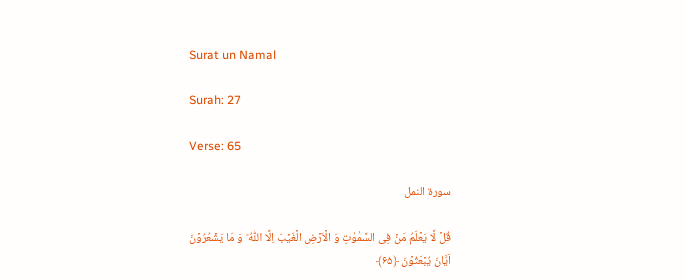Surat un Namal

Surah: 27

Verse: 65

سورة النمل

قُلۡ لَّا یَعۡلَمُ مَنۡ فِی السَّمٰوٰتِ وَ الۡاَرۡضِ الۡغَیۡبَ اِلَّا اللّٰہُ ؕ وَ مَا یَشۡعُرُوۡنَ اَیَّانَ یُبۡعَثُوۡنَ ﴿۶۵﴾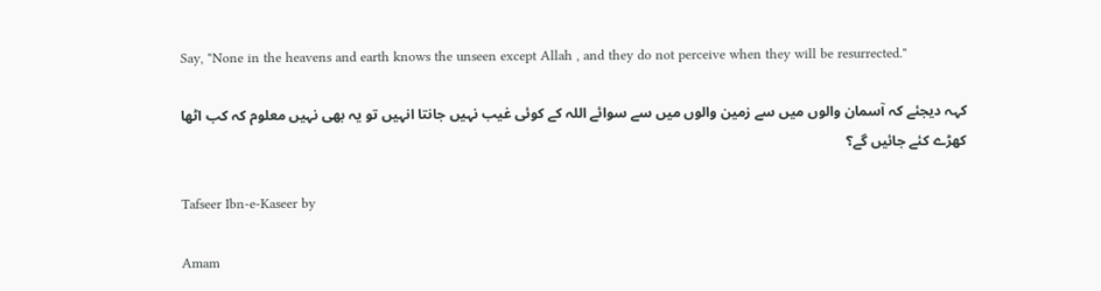Say, "None in the heavens and earth knows the unseen except Allah , and they do not perceive when they will be resurrected."

کہہ دیجئے کہ آسمان والوں میں سے زمین والوں میں سے سوائے اللہ کے کوئی غیب نہیں جانتا انہیں تو یہ بھی نہیں معلوم کہ کب اٹھا کھڑے کئے جائیں گے؟

Tafseer Ibn-e-Kaseer by

Amam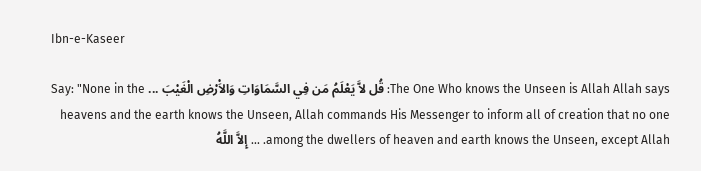Ibn-e-Kaseer

The One Who knows the Unseen is Allah Allah says: قُل لاَّ يَعْلَمُ مَن فِي السَّمَاوَاتِ وَالاَْرْضِ الْغَيْبَ ... Say: "None in the heavens and the earth knows the Unseen, Allah commands His Messenger to inform all of creation that no one among the dwellers of heaven and earth knows the Unseen, except Allah. ... إِلاَّ اللَّهُ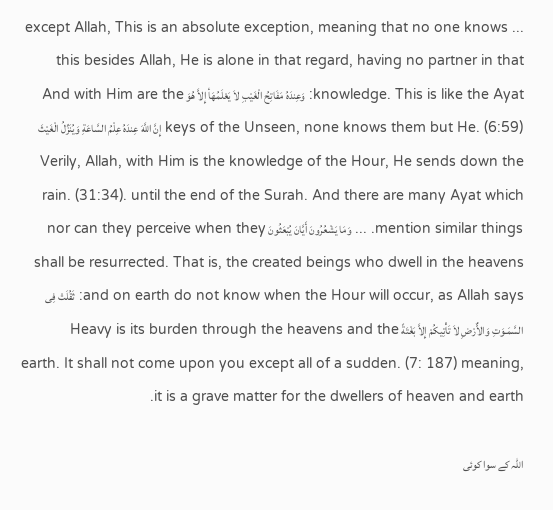... except Allah, This is an absolute exception, meaning that no one knows this besides Allah, He is alone in that regard, having no partner in that knowledge. This is like the Ayat: وَعِندَهُ مَفَاتِحُ الْغَيْبِ لاَ يَعْلَمُهَأ إِلاَّ هُوَ And with Him are the keys of the Unseen, none knows them but He. (6:59) إِنَّ اللَّهَ عِندَهُ عِلْمُ السَّاعَةِ وَيُنَزِّلُ الْغَيْثَ Verily, Allah, with Him is the knowledge of the Hour, He sends down the rain. (31:34). until the end of the Surah. And there are many Ayat which mention similar things. ... وَمَا يَشْعُرُونَ أَيَّانَ يُبْعَثُونَ nor can they perceive when they shall be resurrected. That is, the created beings who dwell in the heavens and on earth do not know when the Hour will occur, as Allah says: ثَقُلَتْ فِى السَّمَـوَتِ وَالاٌّرْضِ لاَ تَأْتِيكُمْ إِلاَّ بَغْتَةً Heavy is its burden through the heavens and the earth. It shall not come upon you except all of a sudden. (7: 187) meaning, it is a grave matter for the dwellers of heaven and earth.

اللہ کے سوا کوئی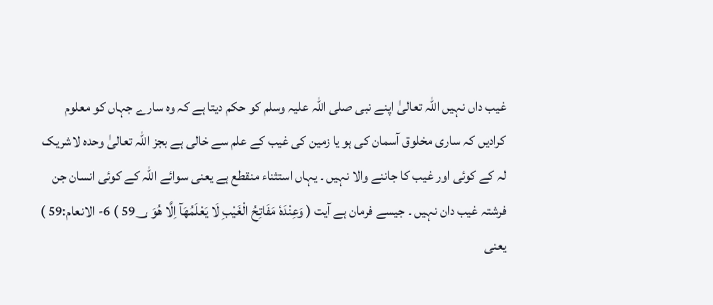غیب داں نہیں اللہ تعالیٰ اپنے نبی صلی اللہ علیہ وسلم کو حکم دیتا ہے کہ وہ سارے جہاں کو معلوم کرادیں کہ ساری مخلوق آسمان کی ہو یا زمین کی غیب کے علم سے خالی ہے بجز اللہ تعالیٰ وحدہ لاشریک لہ کے کوئی اور غیب کا جاننے والا نہیں ۔ یہاں استثناء منقطع ہے یعنی سوائے اللہ کے کوئی انسان جن فرشتہ غیب دان نہیں ۔ جیسے فرمان ہے آیت ( وَعِنْدَهٗ مَفَاتِحُ الْغَيْبِ لَا يَعْلَمُهَآ اِلَّا هُوَ 59؀ ) 6- الانعام:59 ) یعنی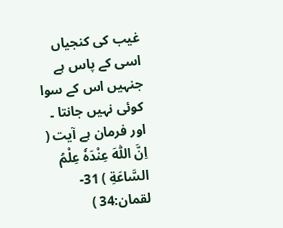غیب کی کنجیاں اسی کے پاس ہے جنہیں اس کے سوا کوئی نہیں جانتا ۔ اور فرمان ہے آیت ( اِنَّ اللّٰهَ عِنْدَهٗ عِلْمُ السَّاعَةِ ) 31- لقمان:34 )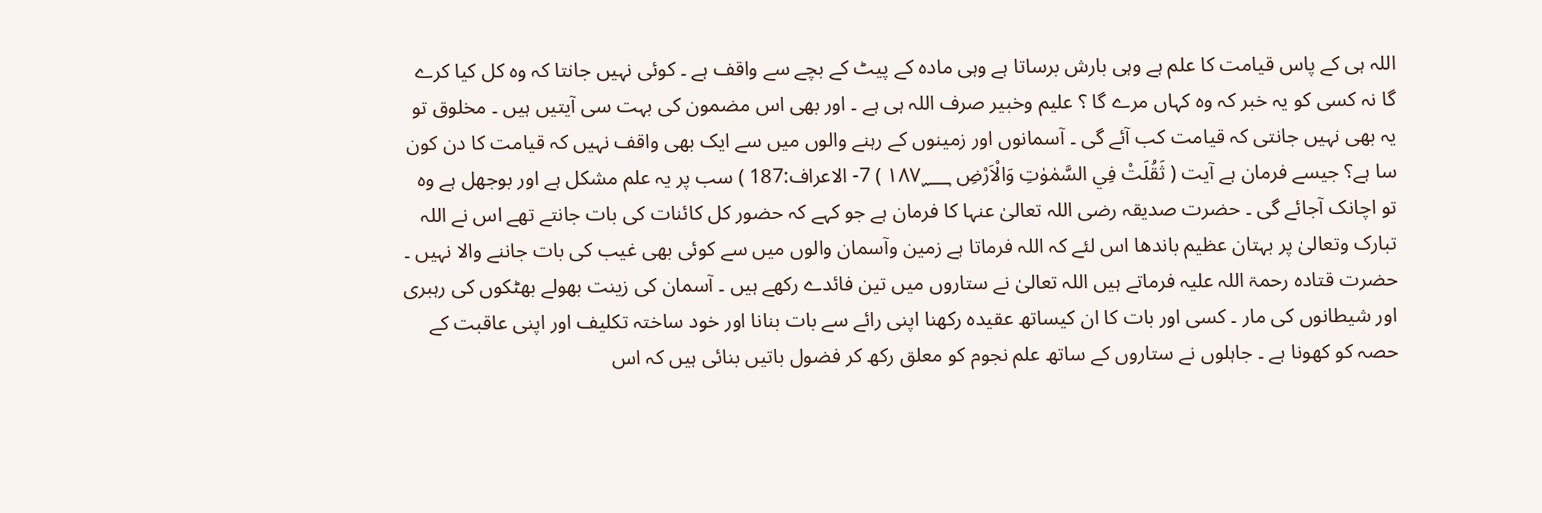اللہ ہی کے پاس قیامت کا علم ہے وہی بارش برساتا ہے وہی مادہ کے پیٹ کے بچے سے واقف ہے ۔ کوئی نہیں جانتا کہ وہ کل کیا کرے گا نہ کسی کو یہ خبر کہ وہ کہاں مرے گا ؟ علیم وخبیر صرف اللہ ہی ہے ۔ اور بھی اس مضمون کی بہت سی آیتیں ہیں ۔ مخلوق تو یہ بھی نہیں جانتی کہ قیامت کب آئے گی ۔ آسمانوں اور زمینوں کے رہنے والوں میں سے ایک بھی واقف نہیں کہ قیامت کا دن کون سا ہے؟ جیسے فرمان ہے آیت ( ثَقُلَتْ فِي السَّمٰوٰتِ وَالْاَرْضِ ١٨٧؁ ) 7- الاعراف:187 ) سب پر یہ علم مشکل ہے اور بوجھل ہے وہ تو اچانک آجائے گی ۔ حضرت صدیقہ رضی اللہ تعالیٰ عنہا کا فرمان ہے جو کہے کہ حضور کل کائنات کی بات جانتے تھے اس نے اللہ تبارک وتعالیٰ پر بہتان عظیم باندھا اس لئے کہ اللہ فرماتا ہے زمین وآسمان والوں میں سے کوئی بھی غیب کی بات جاننے والا نہیں ۔ حضرت قتادہ رحمۃ اللہ علیہ فرماتے ہیں اللہ تعالیٰ نے ستاروں میں تین فائدے رکھے ہیں ۔ آسمان کی زینت بھولے بھٹکوں کی رہبری اور شیطانوں کی مار ۔ کسی اور بات کا ان کیساتھ عقیدہ رکھنا اپنی رائے سے بات بنانا اور خود ساختہ تکلیف اور اپنی عاقبت کے حصہ کو کھونا ہے ۔ جاہلوں نے ستاروں کے ساتھ علم نجوم کو معلق رکھ کر فضول باتیں بنائی ہیں کہ اس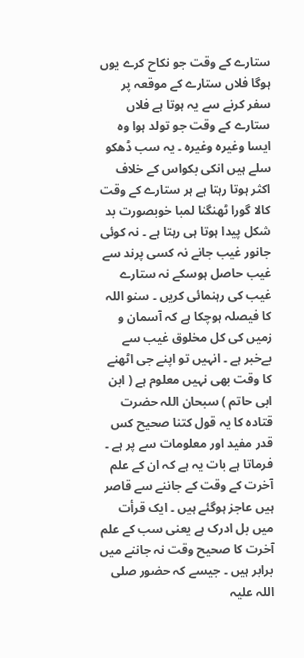ستارے کے وقت جو نکاح کرے یوں ہوگا فلاں ستارے کے موقعہ پر سفر کرنے سے یہ ہوتا ہے فلاں ستارے کے وقت جو تولد ہوا وہ ایسا وغیرہ وغیرہ ۔ یہ سب ڈھکو سلے ہیں انکی بکواس کے خلاف اکثر ہوتا رہتا ہے ہر ستارے کے وقت کالا گورا ٹھنگنا لمبا خوبصورت بد شکل پیدا ہوتا ہی رہتا ہے ۔ نہ کوئی جانور غیب جانے نہ کسی پرند سے غیب حاصل ہوسکے نہ ستارے غیب کی رہنمائی کریں ۔ سنو اللہ کا فیصلہ ہوچکا ہے کہ آسمان و زمیں کی کل مخلوق غیب سے بےخبر ہے ۔ انہیں تو اپنے جی اٹھنے کا وقت بھی نہیں معلوم ہے ( ابن ابی حاتم ) سبحان اللہ حضرت قتادہ کا یہ قول کتنا صحیح کس قدر مفید اور معلومات سے پر ہے ۔ فرماتا ہے بات یہ ہے کہ ان کے علم آخرت کے وقت کے جاننے سے قاصر ہیں عاجز ہوگئے ہیں ۔ ایک قرأت میں بل ادرک ہے یعنی سب کے علم آخرت کا صحیح وقت نہ جاننے میں برابر ہیں ۔ جیسے کہ حضور صلی اللہ علیہ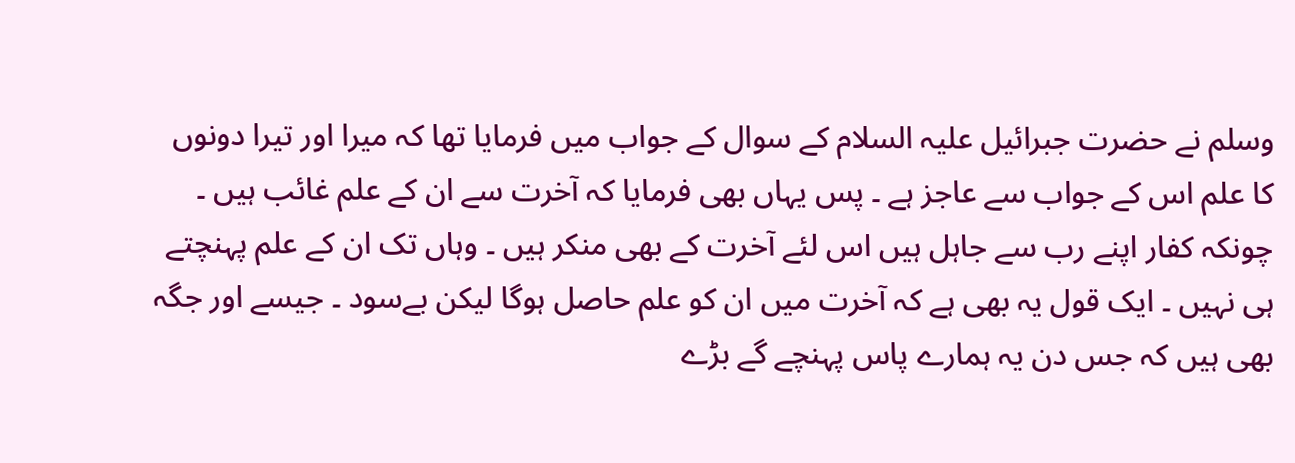وسلم نے حضرت جبرائیل علیہ السلام کے سوال کے جواب میں فرمایا تھا کہ میرا اور تیرا دونوں کا علم اس کے جواب سے عاجز ہے ۔ پس یہاں بھی فرمایا کہ آخرت سے ان کے علم غائب ہیں ۔ چونکہ کفار اپنے رب سے جاہل ہیں اس لئے آخرت کے بھی منکر ہیں ۔ وہاں تک ان کے علم پہنچتے ہی نہیں ۔ ایک قول یہ بھی ہے کہ آخرت میں ان کو علم حاصل ہوگا لیکن بےسود ۔ جیسے اور جگہ بھی ہیں کہ جس دن یہ ہمارے پاس پہنچے گے بڑے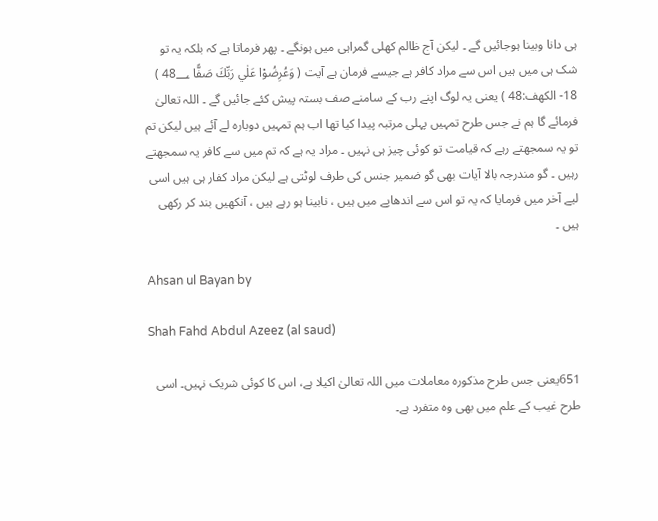ہی دانا وبینا ہوجائیں گے ۔ لیکن آج ظالم کھلی گمراہی میں ہونگے ۔ پھر فرماتا ہے کہ بلکہ یہ تو شک ہی میں ہیں اس سے مراد کافر ہے جیسے فرمان ہے آیت ( وَعُرِضُوْا عَلٰي رَبِّكَ صَفًّا 48؀ ) 18- الكهف:48 ) یعنی یہ لوگ اپنے رب کے سامنے صف بستہ پیش کئے جائیں گے ۔ اللہ تعالیٰ فرمائے گا ہم نے جس طرح تمہیں پہلی مرتبہ پیدا کیا تھا اب ہم تمہیں دوبارہ لے آئے ہیں لیکن تم تو یہ سمجھتے رہے کہ قیامت تو کوئی چیز ہی نہیں ۔ مراد یہ ہے کہ تم میں سے کافر یہ سمجھتے رہیں ۔ گو مندرجہ بالا آیات بھی گو ضمیر جنس کی طرف لوٹتی ہے لیکن مراد کفار ہی ہیں اسی لیے آخر میں فرمایا کہ یہ تو اس سے اندھاپے میں ہیں ، نابینا ہو رہے ہیں ، آنکھیں بند کر رکھی ہیں ۔

Ahsan ul Bayan by

Shah Fahd Abdul Azeez (al saud)

651یعنی جس طرح مذکورہ معاملات میں اللہ تعالیٰ اکیلا ہے، اس کا کوئی شریک نہیں۔ اسی طرح غیب کے علم میں بھی وہ متفرد ہے۔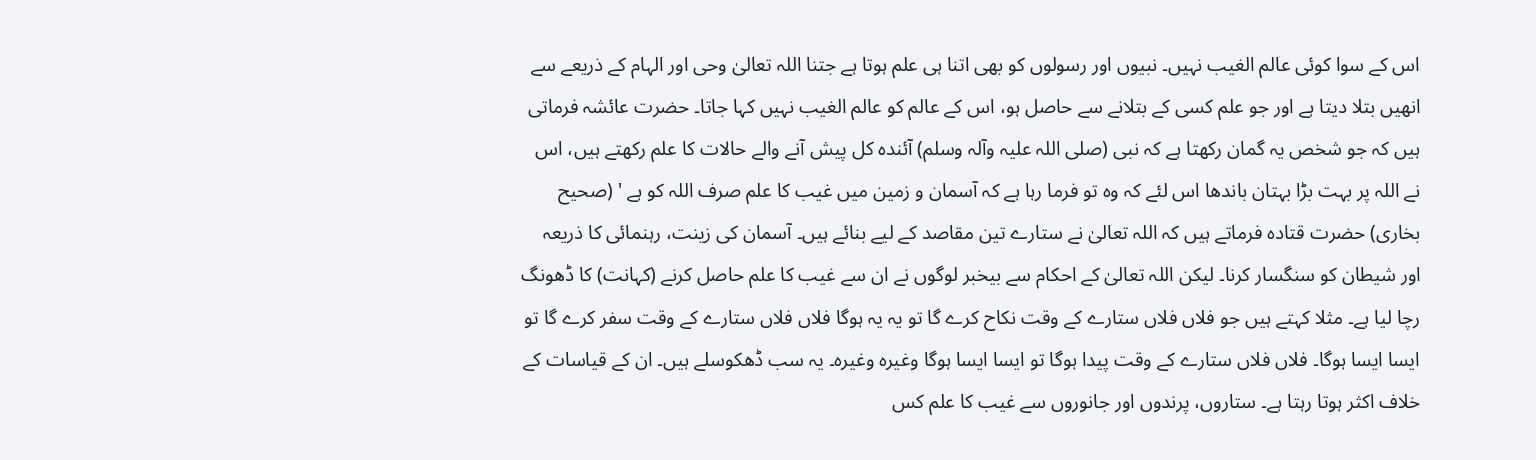اس کے سوا کوئی عالم الغیب نہیں۔ نبیوں اور رسولوں کو بھی اتنا ہی علم ہوتا ہے جتنا اللہ تعالیٰ وحی اور الہام کے ذریعے سے انھیں بتلا دیتا ہے اور جو علم کسی کے بتلانے سے حاصل ہو، اس کے عالم کو عالم الغیب نہیں کہا جاتا۔ حضرت عائشہ فرماتی ہیں کہ جو شخص یہ گمان رکھتا ہے کہ نبی (صلی اللہ علیہ وآلہ وسلم) آئندہ کل پیش آنے والے حالات کا علم رکھتے ہیں، اس نے اللہ پر بہت بڑا بہتان باندھا اس لئے کہ وہ تو فرما رہا ہے کہ آسمان و زمین میں غیب کا علم صرف اللہ کو ہے ' (صحیح بخاری) حضرت قتادہ فرماتے ہیں کہ اللہ تعالیٰ نے ستارے تین مقاصد کے لیے بنائے ہیں۔ آسمان کی زینت، رہنمائی کا ذریعہ اور شیطان کو سنگسار کرنا۔ لیکن اللہ تعالیٰ کے احکام سے بیخبر لوگوں نے ان سے غیب کا علم حاصل کرنے (کہانت) کا ڈھونگ رچا لیا ہے۔ مثلا کہتے ہیں جو فلاں فلاں ستارے کے وقت نکاح کرے گا تو یہ یہ ہوگا فلاں فلاں ستارے کے وقت سفر کرے گا تو ایسا ایسا ہوگا۔ فلاں فلاں ستارے کے وقت پیدا ہوگا تو ایسا ایسا ہوگا وغیرہ وغیرہ۔ یہ سب ڈھکوسلے ہیں۔ ان کے قیاسات کے خلاف اکثر ہوتا رہتا ہے۔ ستاروں، پرندوں اور جانوروں سے غیب کا علم کس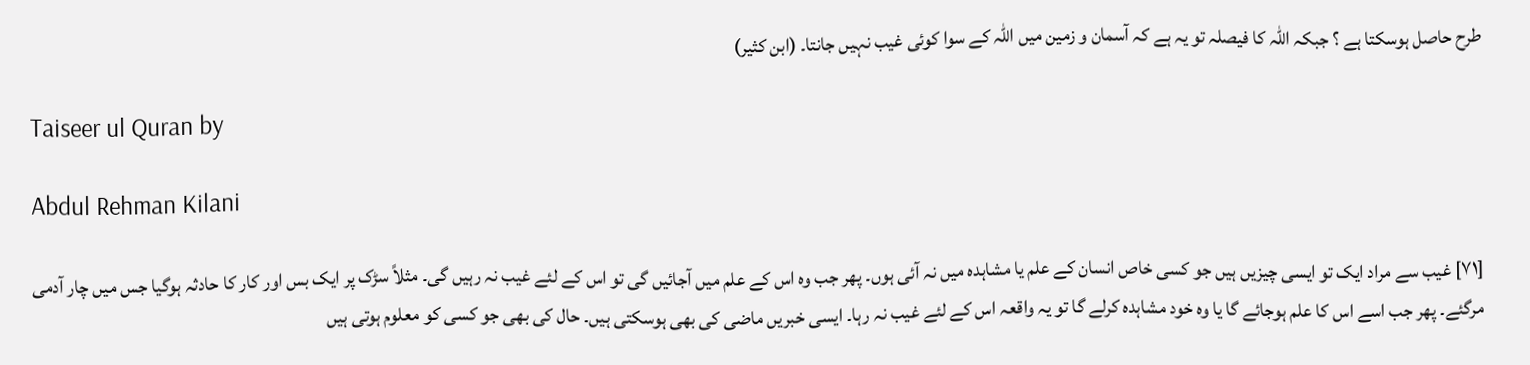طرح حاصل ہوسکتا ہے ؟ جبکہ اللہ کا فیصلہ تو یہ ہے کہ آسمان و زمین میں اللہ کے سوا کوئی غیب نہیں جانتا۔ (ابن کثیر)

Taiseer ul Quran by

Abdul Rehman Kilani

[٧١] غیب سے مراد ایک تو ایسی چیزیں ہیں جو کسی خاص انسان کے علم یا مشاہدہ میں نہ آئی ہوں۔ پھر جب وہ اس کے علم میں آجائیں گی تو اس کے لئے غیب نہ رہیں گی۔ مثلاً سڑک پر ایک بس اور کار کا حادثہ ہوگیا جس میں چار آدمی مرگئے۔ پھر جب اسے اس کا علم ہوجائے گا یا وہ خود مشاہدہ کرلے گا تو یہ واقعہ اس کے لئے غیب نہ رہا۔ ایسی خبریں ماضی کی بھی ہوسکتی ہیں۔ حال کی بھی جو کسی کو معلوم ہوتی ہیں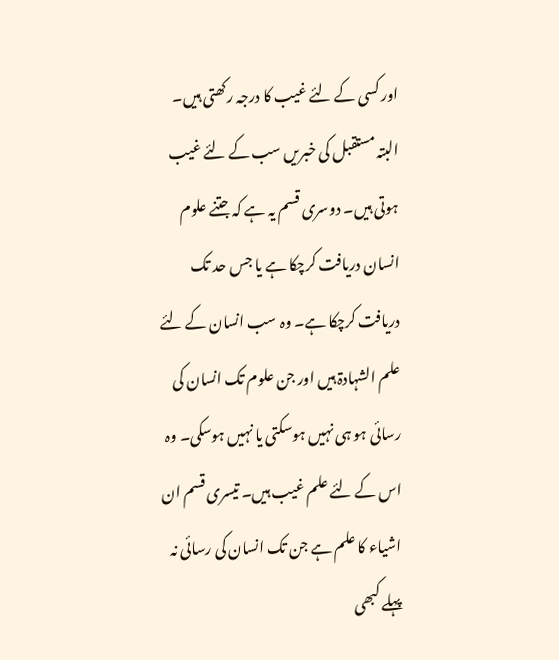اور کسی کے لئے غیب کا درجہ رکھتی ہیں۔ البتہ مستقبل کی خبریں سب کے لئے غیب ہوتی ہیں۔ دوسری قسم یہ ہے کہ جتنے علوم انسان دریافت کرچکا ہے یا جس حد تک دریافت کرچکا ہے۔ وہ سب انسان کے لئے علم الشہادۃ ہیں اور جن علوم تک انسان کی رسائی ہو ہی نہیں ہوسکتی یا نہیں ہوسکی۔ وہ اس کے لئے علم غیب ہیں۔ تیسری قسم ان اشیاء کا علم ہے جن تک انسان کی رسائی نہ پہلے کبھی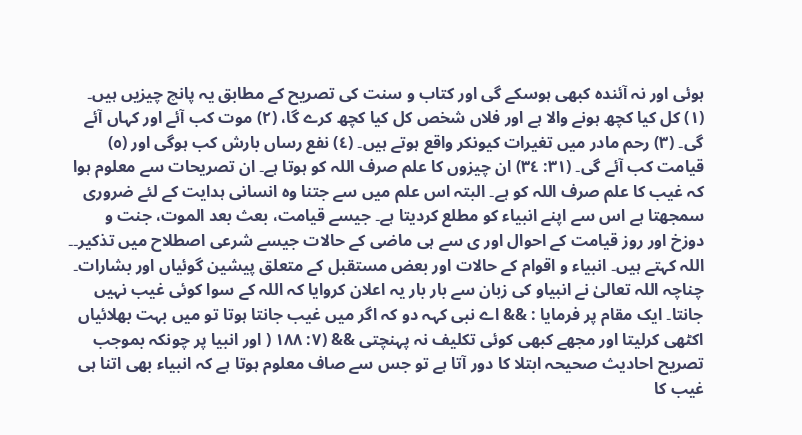ہوئی اور نہ آئندہ کبھی ہوسکے گی اور کتاب و سنت کی تصریح کے مطابق یہ پانچ چیزیں ہیں۔ (١) کل کیا کچھ ہونے والا ہے اور فلاں شخص کل کیا کچھ کرے گا، (٢) موت کب آئے اور کہاں آئے گی۔ (٣) رحم مادر میں تغیرات کیونکر واقع ہوتے ہیں۔ (٤) نفع رساں بارش کب ہوگی اور (٥) قیامت کب آئے گی۔ (٣١: ٣٤) ان چیزوں کا علم صرف اللہ کو ہوتا ہے۔ ان تصریحات سے معلوم ہوا کہ غیب کا علم صرف اللہ کو ہے۔ البتہ اس علم میں سے جتنا وہ انسانی ہدایت کے لئے ضروری سمجھتا ہے اس سے اپنے انبیاء کو مطلع کردیتا ہے۔ جیسے قیامت، بعث بعد الموت، جنت و دوزخ اور روز قیامت کے احوال اور ی سے ہی ماضی کے حالات جیسے شرعی اصطلاح میں تذکیر۔۔ اللہ کہتے ہیں۔ انبیاء و اقوام کے حالات اور بعض مستقبل کے متعلق پیشین گوئیاں اور بشارات۔ چناچہ اللہ تعالیٰ نے انبیاو کی زبان سے بار بار یہ اعلان کروایا کہ اللہ کے سوا کوئی غیب نہیں جانتا۔ ایک مقام پر فرمایا : && اے نبی کہہ دو کہ اگر میں غیب جانتا ہوتا تو میں بہت بھلائیاں اکٹھی کرلیتا اور مجھے کبھی کوئی تکلیف نہ پہنچتی && (٧: ١٨٨ ( اور انبیا پر چونکہ بموجب تصریح احادیث صحیحہ ابتلا کا دور آتا ہے تو جس سے صاف معلوم ہوتا ہے کہ انبیاء بھی اتنا ہی غیب کا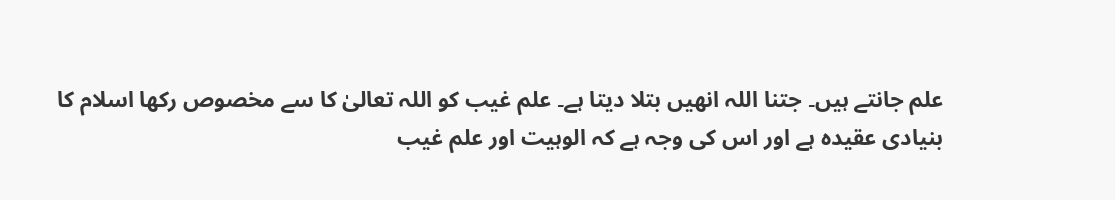علم جانتے ہیں۔ جتنا اللہ انھیں بتلا دیتا ہے۔ علم غیب کو اللہ تعالیٰ کا سے مخصوص رکھا اسلام کا بنیادی عقیدہ ہے اور اس کی وجہ ہے کہ الوہیت اور علم غیب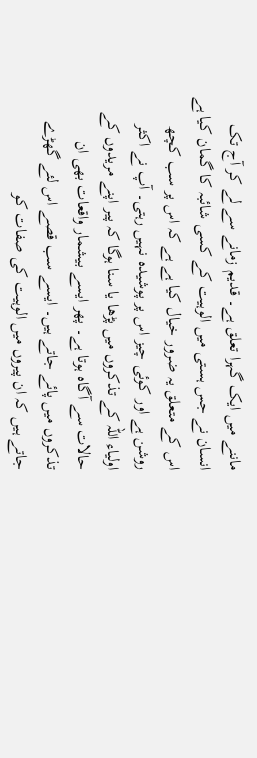ماننے میں ایک گہرا تعلق ہے۔ قدیم زمانے سے لے کر آج تک انسان نے جس ہستی میں الوہیت کے کسی شائبہ کا گمان کیا ہے اس کے متعلق یہ ضرور خیال کیا ہے ہے کہ اس پر سب کچھ روشن ہے اور کوئی چیز اس پر پوشیدہ نہیں رہتی۔ آپ نے اکثر اولیاء اللہ کے تذکروں میں پڑھا یا سنا ہوگا کہ پیر اپنے مریدوں کے حالات سے آگاہ ہوتا ہے۔ پھر ایسے بیشمار واقعات بھی ان تذکروں میں پائے جاتے ہیں۔ ایسے سب قصے اس لئے گھڑے جاتے ہیں کہ ان پیروں میں الوہیت کی صفات کو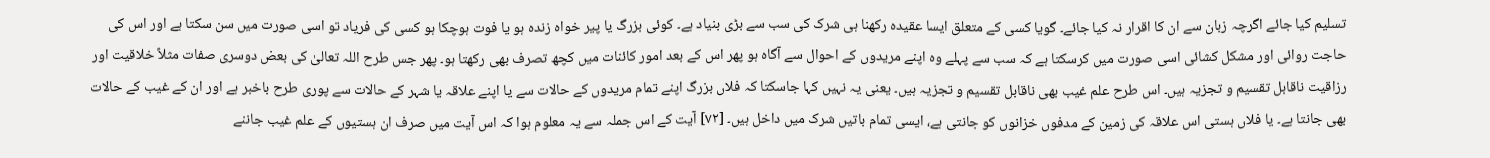تسلیم کیا جائے اگرچہ زبان سے ان کا اقرار نہ کیا جائے۔ گویا کسی کے متعلق ایسا عقیدہ رکھنا ہی شرک کی سب سے بڑی بنیاد ہے۔ کوئی بزرگ یا پیر خواہ زندہ ہو یا فوت ہوچکا ہو کسی کی فریاد تو اسی صورت میں سن سکتا ہے اور اس کی حاجت روائی اور مشکل کشائی اسی صورت میں کرسکتا ہے کہ سب سے پہلے وہ اپنے مریدوں کے احوال سے آگاہ ہو پھر اس کے بعد امور کائنات میں کچھ تصرف بھی رکھتا ہو۔ پھر جس طرح اللہ تعالیٰ کی بعض دوسری صفات مثلاً خلاقیت اور رزاقیت ناقابل تقسیم و تجزیہ ہیں۔ اس طرح علم غیب بھی ناقابل تقسیم و تجزیہ ہیں۔ یعنی یہ نہیں کہا جاسکتا کہ فلاں بزرگ اپنے تمام مریدوں کے حالات سے یا اپنے علاقہ یا شہر کے حالات سے پوری طرح باخبر ہے اور ان کے غیب کے حالات بھی جانتا ہے۔ یا فلاں ہستی اس علاقہ کی زمین کے مدفوں خزانوں کو جانتی ہے، ایسی تمام باتیں شرک میں داخل ہیں۔ [٧٢] آیت کے اس جملہ سے یہ معلوم ہوا کہ اس آیت میں صرف ان ہستیوں کے علم غیب جاننے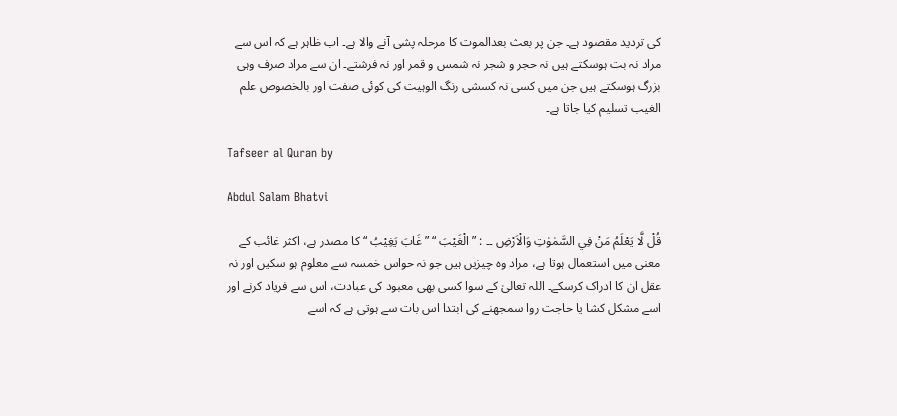کی تردید مقصود ہے۔ جن پر بعث بعدالموت کا مرحلہ پشی آنے والا ہے۔ اب ظاہر ہے کہ اس سے مراد نہ بت ہوسکتے ہیں نہ حجر و شجر نہ شمس و قمر اور نہ فرشتے۔ ان سے مراد صرف وہی بزرگ ہوسکتے ہیں جن میں کسی نہ کسشی رنگ الوہیت کی کوئی صفت اور بالخصوص علم الغیب تسلیم کیا جاتا ہے۔

Tafseer al Quran by

Abdul Salam Bhatvi

قُلْ لَّا يَعْلَمُ مَنْ فِي السَّمٰوٰتِ وَالْاَرْضِ ۔۔ : ” الْغَيْبَ “ ” غَابَ یَغِیْبُ “ کا مصدر ہے، اکثر غائب کے معنی میں استعمال ہوتا ہے، مراد وہ چیزیں ہیں جو نہ حواس خمسہ سے معلوم ہو سکیں اور نہ عقل ان کا ادراک کرسکے۔ اللہ تعالیٰ کے سوا کسی بھی معبود کی عبادت، اس سے فریاد کرنے اور اسے مشکل کشا یا حاجت روا سمجھنے کی ابتدا اس بات سے ہوتی ہے کہ اسے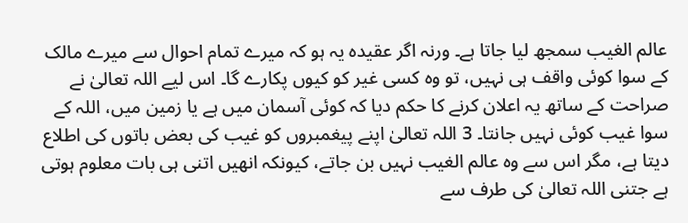عالم الغیب سمجھ لیا جاتا ہے۔ ورنہ اگر عقیدہ یہ ہو کہ میرے تمام احوال سے میرے مالک کے سوا کوئی واقف ہی نہیں، تو وہ کسی غیر کو کیوں پکارے گا۔ اس لیے اللہ تعالیٰ نے صراحت کے ساتھ یہ اعلان کرنے کا حکم دیا کہ کوئی آسمان میں ہے یا زمین میں، اللہ کے سوا غیب کوئی نہیں جانتا۔ 3 اللہ تعالیٰ اپنے پیغمبروں کو غیب کی بعض باتوں کی اطلاع دیتا ہے، مگر اس سے وہ عالم الغیب نہیں بن جاتے، کیونکہ انھیں اتنی ہی بات معلوم ہوتی ہے جتنی اللہ تعالیٰ کی طرف سے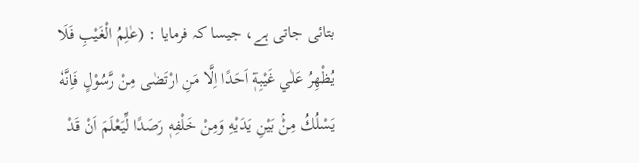بتائی جاتی ہے، جیسا کہ فرمایا : (عٰلِمُ الْغَيْبِ فَلَا يُظْهِرُ عَلٰي غَيْبِهٖٓ اَحَدًا اِلَّا مَنِ ارْتَضٰى مِنْ رَّسُوْلٍ فَاِنَّهٗ يَسْلُكُ مِنْۢ بَيْنِ يَدَيْهِ وَمِنْ خَلْفِهٖ رَصَدًا لِّيَعْلَمَ اَنْ قَدْ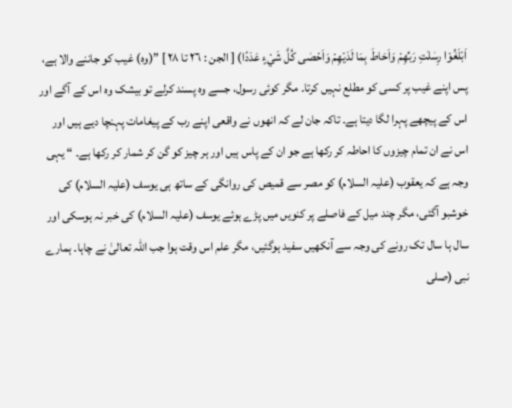اَبْلَغُوْا رِسٰلٰتِ رَبِّهِمْ وَاَحَاطَ بِمَا لَدَيْهِمْ وَاَحْصٰى كُلَّ شَيْءٍ عَدَدًا) [ الجن : ٢٦ تا ٢٨ ] ”(وہ) غیب کو جاننے والا ہے، پس اپنے غیب پر کسی کو مطلع نہیں کرتا۔ مگر کوئی رسول، جسے وہ پسند کرلے تو بیشک وہ اس کے آگے اور اس کے پیچھے پہرا لگا دیتا ہے۔ تاکہ جان لے کہ انھوں نے واقعی اپنے رب کے پیغامات پہنچا دیے ہیں اور اس نے ان تمام چیزوں کا احاطہ کر رکھا ہے جو ان کے پاس ہیں اور ہر چیز کو گن کر شمار کر رکھا ہے۔ “ یہی وجہ ہے کہ یعقوب (علیہ السلام) کو مصر سے قمیص کی روانگی کے ساتھ ہی یوسف (علیہ السلام) کی خوشبو آگئی، مگر چند میل کے فاصلے پر کنویں میں پڑے ہوئے یوسف (علیہ السلام) کی خبر نہ ہوسکی اور سال ہا سال تک رونے کی وجہ سے آنکھیں سفید ہوگئیں، مگر علم اس وقت ہوا جب اللہ تعالیٰ نے چاہا۔ ہمارے نبی (صلی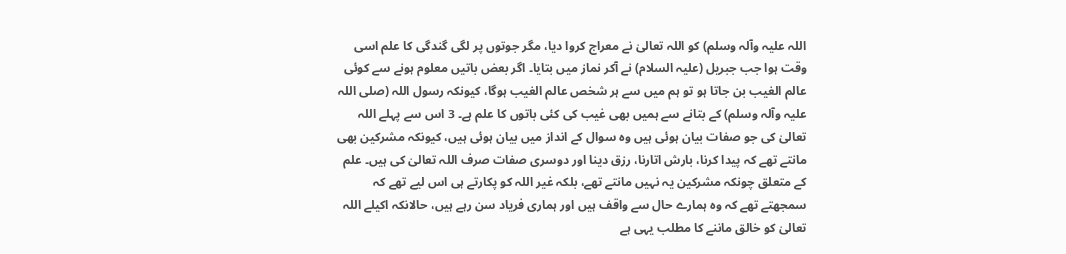اللہ علیہ وآلہ وسلم) کو اللہ تعالیٰ نے معراج کروا دیا، مگر جوتوں پر لگی گندگی کا علم اسی وقت ہوا جب جبریل (علیہ السلام) نے آکر نماز میں بتایا۔ اگر بعض باتیں معلوم ہونے سے کوئی عالم الغیب بن جاتا ہو تو ہم میں سے ہر شخص عالم الغیب ہوگا، کیونکہ رسول اللہ (صلی اللہ علیہ وآلہ وسلم) کے بتانے سے ہمیں بھی غیب کی کئی باتوں کا علم ہے۔ 3 اس سے پہلے اللہ تعالیٰ کی جو صفات بیان ہوئی ہیں وہ سوال کے انداز میں بیان ہوئی ہیں، کیونکہ مشرکین بھی مانتے تھے کہ پیدا کرنا، بارش اتارنا، رزق دینا اور دوسری صفات صرف اللہ تعالیٰ کی ہیں۔ علم کے متعلق چونکہ مشرکین یہ نہیں مانتے تھے، بلکہ غیر اللہ کو پکارتے ہی اس لیے تھے کہ سمجھتے تھے کہ وہ ہمارے حال سے واقف ہیں اور ہماری فریاد سن رہے ہیں، حالانکہ اکیلے اللہ تعالیٰ کو خالق ماننے کا مطلب یہی ہے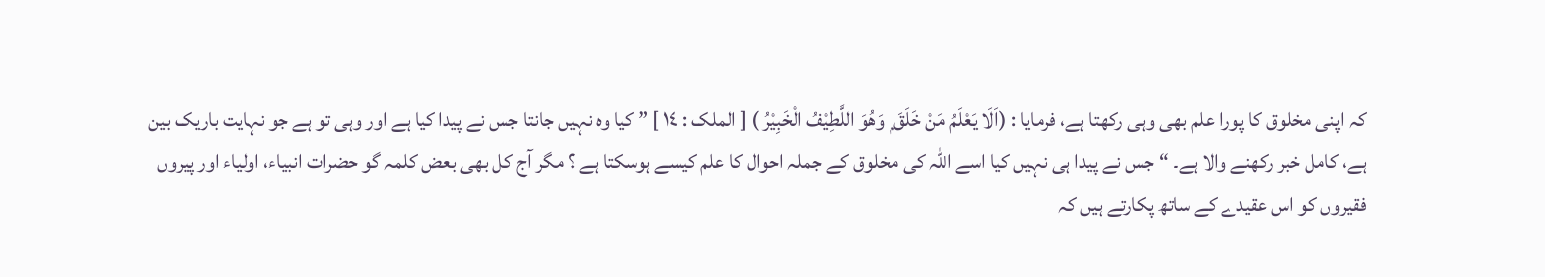کہ اپنی مخلوق کا پورا علم بھی وہی رکھتا ہے، فرمایا : (اَلَا يَعْلَمُ مَنْ خَلَقَ ۭ وَهُوَ اللَّطِيْفُ الْخَبِيْرُ ) [ الملک : ١٤ ] ” کیا وہ نہیں جانتا جس نے پیدا کیا ہے اور وہی تو ہے جو نہایت باریک بین ہے، کامل خبر رکھنے والا ہے۔ “ جس نے پیدا ہی نہیں کیا اسے اللہ کی مخلوق کے جملہ احوال کا علم کیسے ہوسکتا ہے ؟ مگر آج کل بھی بعض کلمہ گو حضرات انبیاء، اولیاء اور پیروں فقیروں کو اس عقیدے کے ساتھ پکارتے ہیں کہ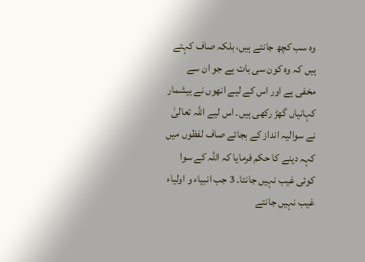وہ سب کچھ جانتے ہیں، بلکہ صاف کہتے ہیں کہ وہ کون سی بات ہے جو ان سے مخفی ہے اور اس کے لیے انھوں نے بیشمار کہانیاں گھڑ رکھی ہیں۔ اس لیے اللہ تعالیٰ نے سوالیہ انداز کے بجائے صاف لفظوں میں کہہ دینے کا حکم فرمایا کہ اللہ کے سوا کوئی غیب نہیں جانتا۔ 3 جب انبیاء و اولیاء غیب نہیں جانتے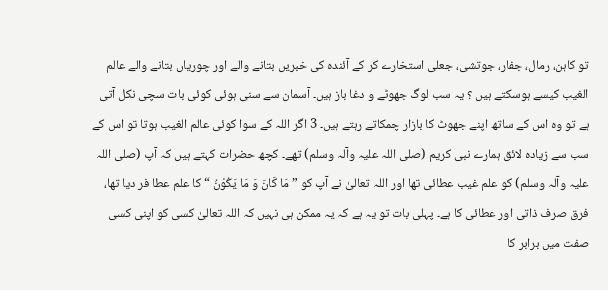تو کاہن، رمال، جفار، جوتشی، جعلی استخارے کر کے آئندہ کی خبریں بتانے والے اور چوریاں بتانے والے عالم الغیب کیسے ہوسکتے ہیں ؟ یہ سب لوگ جھوٹے و دغا باز ہیں۔ آسمان سے سنی ہوئی کوئی بات سچی نکل آتی ہے تو وہ اس کے ساتھ اپنے جھوٹ کا بازار چمکاتے رہتے ہیں۔ 3 اگر اللہ کے سوا کوئی عالم الغیب ہوتا تو اس کے سب سے زیادہ لائق ہمارے نبی کریم (صلی اللہ علیہ وآلہ وسلم) تھے۔ کچھ حضرات کہتے ہیں کہ آپ (صلی اللہ علیہ وآلہ وسلم) کو علم غیب عطائی تھا اور اللہ تعالیٰ نے آپ کو ” مَا کَانَ وَ مَا یَکُوْنُ “ کا علم عطا فر دیا تھا، فرق صرف ذاتی اور عطائی کا ہے۔ پہلی بات تو یہ ہے کہ یہ ممکن ہی نہیں کہ اللہ تعالیٰ کسی کو اپنی کسی صفت میں برابر کا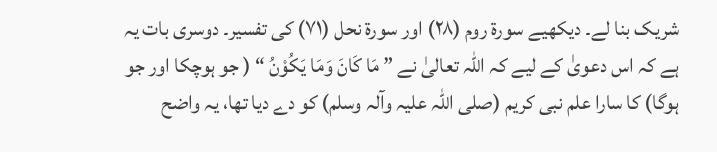شریک بنا لے۔ دیکھیے سورة روم (٢٨) اور سورة نحل (٧١) کی تفسیر۔ دوسری بات یہ ہے کہ اس دعویٰ کے لیے کہ اللہ تعالیٰ نے ” مَا کَانَ وَمَا یَکُوْنُ “ ( جو ہوچکا اور جو ہوگا) کا سارا علم نبی کریم (صلی اللہ علیہ وآلہ وسلم) کو دے دیا تھا، یہ واضح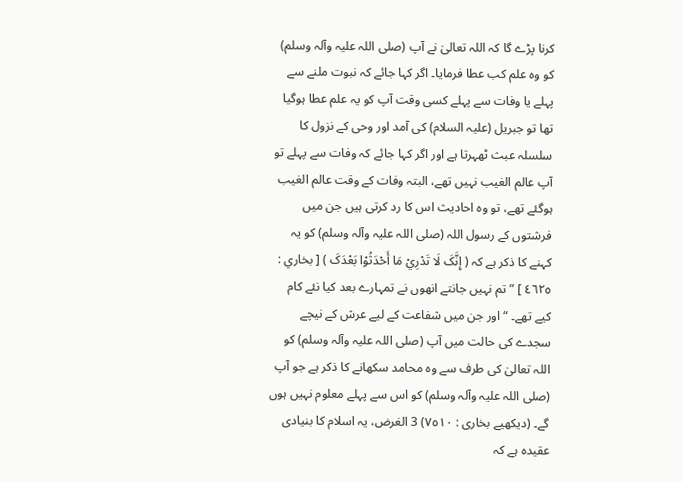کرنا پڑے گا کہ اللہ تعالیٰ نے آپ (صلی اللہ علیہ وآلہ وسلم) کو وہ علم کب عطا فرمایا۔ اگر کہا جائے کہ نبوت ملنے سے پہلے یا وفات سے پہلے کسی وقت آپ کو یہ علم عطا ہوگیا تھا تو جبریل (علیہ السلام) کی آمد اور وحی کے نزول کا سلسلہ عبث ٹھہرتا ہے اور اگر کہا جائے کہ وفات سے پہلے تو آپ عالم الغیب نہیں تھے، البتہ وفات کے وقت عالم الغیب ہوگئے تھے، تو وہ احادیث اس کا رد کرتی ہیں جن میں فرشتوں کے رسول اللہ (صلی اللہ علیہ وآلہ وسلم) کو یہ کہنے کا ذکر ہے کہ ( إِنَّکَ لَا تَدْرِيْ مَا أَحْدَثُوْا بَعْدَکَ ) [ بخاري : ٤٦٢٥ ] ” تم نہیں جانتے انھوں نے تمہارے بعد کیا نئے کام کیے تھے۔ “ اور جن میں شفاعت کے لیے عرش کے نیچے سجدے کی حالت میں آپ (صلی اللہ علیہ وآلہ وسلم) کو اللہ تعالیٰ کی طرف سے وہ محامد سکھانے کا ذکر ہے جو آپ (صلی اللہ علیہ وآلہ وسلم) کو اس سے پہلے معلوم نہیں ہوں گے۔ (دیکھیے بخاری : ٧٥١٠) 3 الغرض، یہ اسلام کا بنیادی عقیدہ ہے کہ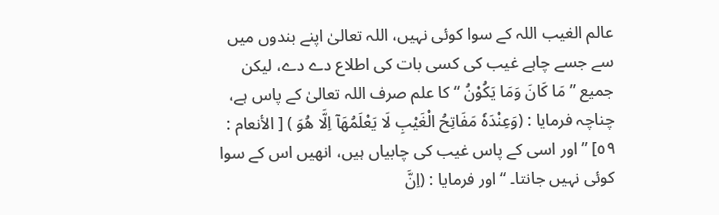عالم الغیب اللہ کے سوا کوئی نہیں، اللہ تعالیٰ اپنے بندوں میں سے جسے چاہے غیب کی کسی بات کی اطلاع دے دے، لیکن جمیع ” مَا کَانَ وَمَا یَکُوْنُ “ کا علم صرف اللہ تعالیٰ کے پاس ہے، چناچہ فرمایا : (وَعِنْدَهٗ مَفَاتِحُ الْغَيْبِ لَا يَعْلَمُهَآ اِلَّا هُوَ ) [ الأنعام : ٥٩] ” اور اسی کے پاس غیب کی چابیاں ہیں، انھیں اس کے سوا کوئی نہیں جانتا۔ “ اور فرمایا : (اِنَّ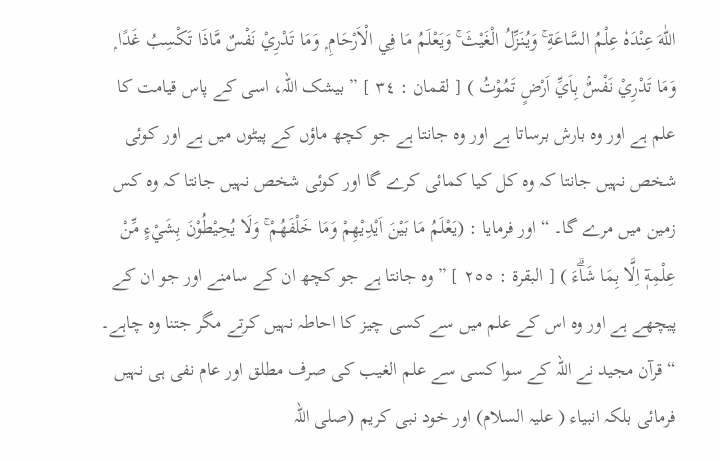اللّٰهَ عِنْدَهٗ عِلْمُ السَّاعَةِ ۚ وَيُنَزِّلُ الْغَيْثَ ۚ وَيَعْلَمُ مَا فِي الْاَرْحَامِ ۭ وَمَا تَدْرِيْ نَفْسٌ مَّاذَا تَكْسِبُ غَدًا ۭ وَمَا تَدْرِيْ نَفْسٌۢ بِاَيِّ اَرْضٍ تَمُوْتُ ) [ لقمان : ٣٤ ] ” بیشک اللہ، اسی کے پاس قیامت کا علم ہے اور وہ بارش برساتا ہے اور وہ جانتا ہے جو کچھ ماؤں کے پیٹوں میں ہے اور کوئی شخص نہیں جانتا کہ وہ کل کیا کمائی کرے گا اور کوئی شخص نہیں جانتا کہ وہ کس زمین میں مرے گا۔ “ اور فرمایا : (يَعْلَمُ مَا بَيْنَ اَيْدِيْهِمْ وَمَا خَلْفَھُمْ ۚ وَلَا يُحِيْطُوْنَ بِشَيْءٍ مِّنْ عِلْمِهٖٓ اِلَّا بِمَا شَاۗءَ ) [ البقرۃ : ٢٥٥ ] ” وہ جانتا ہے جو کچھ ان کے سامنے اور جو ان کے پیچھے ہے اور وہ اس کے علم میں سے کسی چیز کا احاطہ نہیں کرتے مگر جتنا وہ چاہے۔ “ قرآن مجید نے اللہ کے سوا کسی سے علم الغیب کی صرف مطلق اور عام نفی ہی نہیں فرمائی بلکہ انبیاء ( علیہ السلام) اور خود نبی کریم (صلی اللہ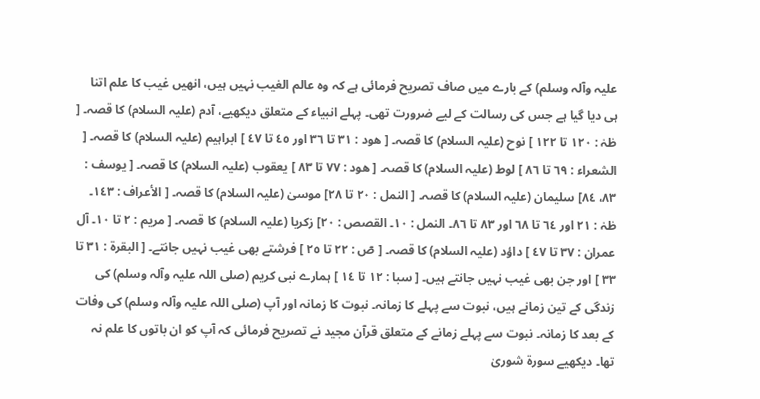علیہ وآلہ وسلم) کے بارے میں صاف تصریح فرمائی ہے کہ وہ عالم الغیب نہیں ہیں، انھیں غیب کا علم اتنا ہی دیا گیا ہے جس کی رسالت کے لیے ضرورت تھی۔ پہلے انبیاء کے متعلق دیکھیے، آدم (علیہ السلام) کا قصہ۔ [ طٰہٰ : ١٢٠ تا ١٢٢ ] نوح (علیہ السلام) کا قصہ۔ [ ھود : ٣١ تا ٣٦ اور ٤٥ تا ٤٧ ] ابراہیم (علیہ السلام) کا قصہ۔ [ الشعراء : ٦٩ تا ٨٦ ] لوط (علیہ السلام) کا قصہ۔ [ ھود : ٧٧ تا ٨٣ ] یعقوب (علیہ السلام) کا قصہ۔ [ یوسف : ٨٣، ٨٤] سلیمان (علیہ السلام) کا قصہ۔ [ النمل : ٢٠ تا ٢٨] موسیٰ (علیہ السلام) کا قصہ۔ [ الأعراف : ١٤٣۔ طٰہٰ : ٢١ اور ٦٤ تا ٦٨ اور ٨٣ تا ٨٦۔ النمل : ١٠۔ القصص : ٢٠] زکریا (علیہ السلام) کا قصہ۔ [ مریم : ٢ تا ١٠۔ آل عمران : ٣٧ تا ٤٧ ] داؤد (علیہ السلام) کا قصہ۔ [ صٓ : ٢٢ تا ٢٥ ] فرشتے بھی غیب نہیں جانتے۔ [ البقرۃ : ٣١ تا ٣٣ ] اور جن بھی غیب نہیں جانتے ہیں۔ [ سبا : ١٢ تا ١٤ ] ہمارے نبی کریم (صلی اللہ علیہ وآلہ وسلم) کی زندگی کے تین زمانے ہیں، نبوت سے پہلے کا زمانہ۔ نبوت کا زمانہ اور آپ (صلی اللہ علیہ وآلہ وسلم) کی وفات کے بعد کا زمانہ۔ نبوت سے پہلے زمانے کے متعلق قرآن مجید نے تصریح فرمائی کہ آپ کو ان باتوں کا علم نہ تھا۔ دیکھیے سورة شوریٰ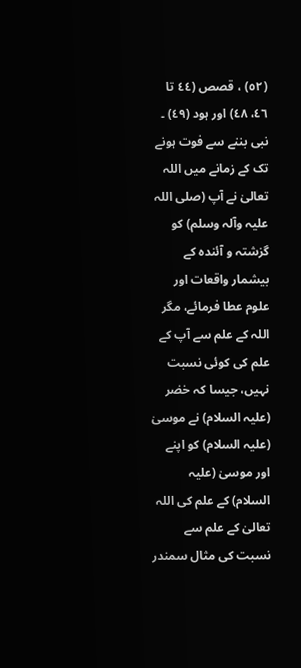(٥٢) ، قصص (٤٤ تا ٤٦، ٤٨) اور ہود (٤٩) ۔ نبی بننے سے فوت ہونے تک کے زمانے میں اللہ تعالیٰ نے آپ (صلی اللہ علیہ وآلہ وسلم) کو گزشتہ و آئندہ کے بیشمار واقعات اور علوم عطا فرمائے، مگر اللہ کے علم سے آپ کے علم کی کوئی نسبت نہیں، جیسا کہ خضر (علیہ السلام) نے موسیٰ (علیہ السلام) کو اپنے اور موسیٰ (علیہ السلام) کے علم کی اللہ تعالیٰ کے علم سے نسبت کی مثال سمندر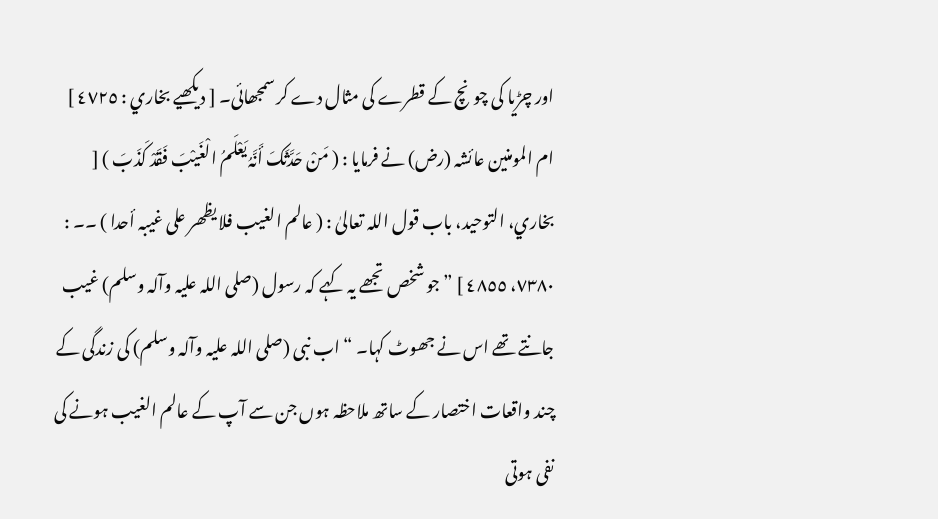اور چڑیا کی چونچ کے قطرے کی مثال دے کر سمجھائی۔ [ دیکھیے بخاري : ٤٧٢٥ ] ام المومنین عائشہ (رض) نے فرمایا : ( مَنْ حَدَّثَکَ أَنَّہُ یَعْلَمُ الْغَیْبَ فَقَدْ کَذَبَ ) [ بخاري، التوحید، باب قول اللہ تعالیٰ : ( عالم الغیب فلا یظھر علی غیبہ أحدا ) ۔۔ : ٧٣٨٠، ٤٨٥٥ ] ” جو شخص تجھے یہ کہے کہ رسول (صلی اللہ علیہ وآلہ وسلم) غیب جانتے تھے اس نے جھوٹ کہا۔ “ اب نبی (صلی اللہ علیہ وآلہ وسلم) کی زندگی کے چند واقعات اختصار کے ساتھ ملاحظہ ہوں جن سے آپ کے عالم الغیب ہونے کی نفی ہوتی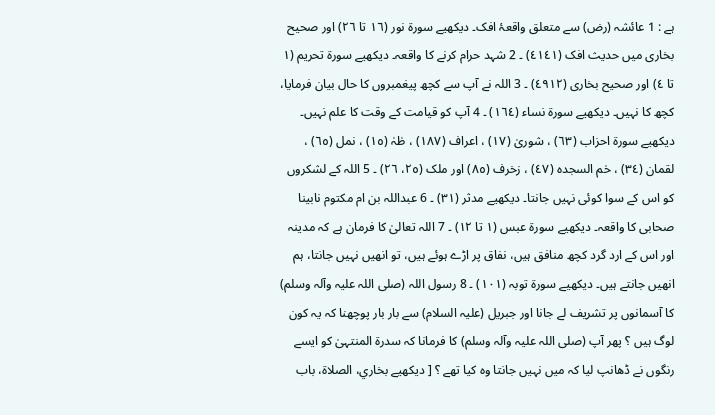ہے : 1 عائشہ (رض) سے متعلق واقعۂ افک۔ دیکھیے سورة نور (١٦ تا ٢٦) اور صحیح بخاری میں حدیث افک (٤١٤١) ۔ 2 شہد حرام کرنے کا واقعہ۔ دیکھیے سورة تحریم (١ تا ٤) اور صحیح بخاری (٤٩١٢) ۔ 3 اللہ نے آپ سے کچھ پیغمبروں کا حال بیان فرمایا، کچھ کا نہیں۔ دیکھیے سورة نساء (١٦٤) ۔ 4 آپ کو قیامت کے وقت کا علم نہیں۔ دیکھیے سورة احزاب (٦٣) ، شوریٰ (١٧) ، اعراف (١٨٧) ، طٰہٰ (١٥) ، نمل (٦٥) ، لقمان (٣٤) ، حٰم السجدہ (٤٧) ، زخرف (٨٥) اور ملک (٢٥، ٢٦) ۔ 5 اللہ کے لشکروں کو اس کے سوا کوئی نہیں جانتا۔ دیکھیے مدثر (٣١) ۔ 6 عبداللہ بن ام مکتوم نابینا صحابی کا واقعہ۔ دیکھیے سورة عبس (١ تا ١٢) ۔ 7 اللہ تعالیٰ کا فرمان ہے کہ مدینہ اور اس کے ارد گرد کچھ منافق ہیں، نفاق پر اڑے ہوئے ہیں، تو انھیں نہیں جانتا، ہم انھیں جانتے ہیں۔ دیکھیے سورة توبہ (١٠١) ۔ 8 رسول اللہ (صلی اللہ علیہ وآلہ وسلم) کا آسمانوں پر تشریف لے جانا اور جبریل (علیہ السلام) سے بار بار پوچھنا کہ یہ کون لوگ ہیں ؟ پھر آپ (صلی اللہ علیہ وآلہ وسلم) کا فرمانا کہ سدرۃ المنتہیٰ کو ایسے رنگوں نے ڈھانپ لیا کہ میں نہیں جانتا وہ کیا تھے ؟ [ دیکھیے بخاري، الصلاۃ، باب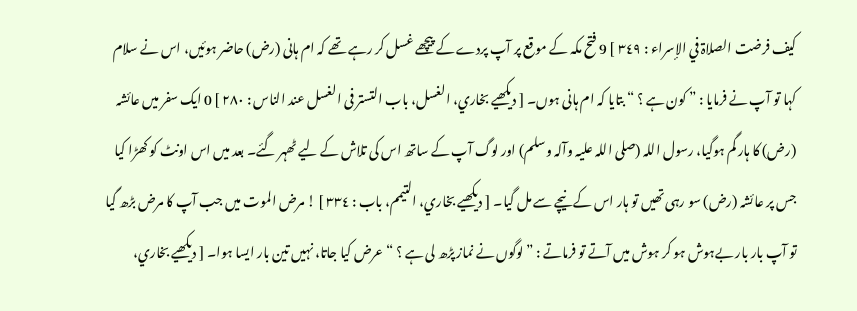کیف فرضت الصلاۃ في الإسراء : ٣٤٩ ] 9 فتح مکہ کے موقع پر آپ پردے کے پیچھے غسل کر رہے تھے کہ ام ہانی (رض) حاضر ہوئیں، اس نے سلام کہا تو آپ نے فرمایا : ” کون ہے ؟ “ بتایا کہ ام ہانی ہوں۔ [ دیکھیے بخاري، الغسل، باب التستر فی الغسل عند الناس : ٢٨٠ ] 0 ایک سفر میں عائشہ (رض) کا ہار گم ہوگیا، رسول اللہ (صلی اللہ علیہ وآلہ وسلم) اور لوگ آپ کے ساتھ اس کی تلاش کے لیے ٹھہر گئے۔ بعد میں اس اونٹ کو کھڑا کیا جس پر عائشہ (رض) سو رہی تھیں تو ہار اس کے نیچے سے مل گیا۔ [ دیکھیے بخاري، التیمم، باب : ٣٣٤ ] ! مرض الموت میں جب آپ کا مرض بڑھ گیا تو آپ بار بار بےہوش ہو کر ہوش میں آتے تو فرماتے : ” لوگوں نے نماز پڑھ لی ہے ؟ “ عرض کیا جاتا، نہیں تین بار ایسا ہوا۔ [ دیکھیے بخاري،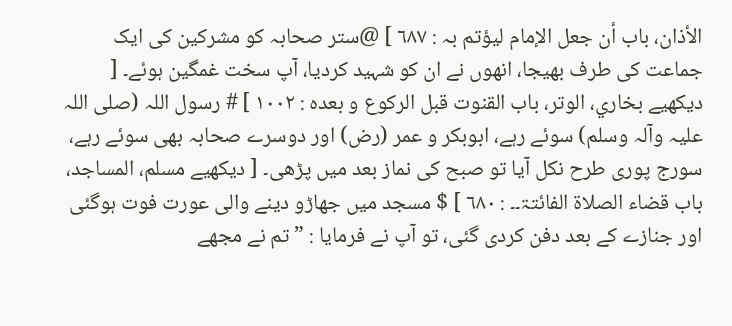الأذان، باب أن جعل الإمام لیؤتم بہ : ٦٨٧ ] @ستر صحابہ کو مشرکین کی ایک جماعت کی طرف بھیجا، انھوں نے ان کو شہید کردیا، آپ سخت غمگین ہوئے۔ [ دیکھیے بخاري، الوتر، باب القنوت قبل الرکوع و بعدہ : ١٠٠٢ ] # رسول اللہ (صلی اللہ علیہ وآلہ وسلم) سوئے رہے، ابوبکر و عمر (رض) اور دوسرے صحابہ بھی سوئے رہے، سورج پوری طرح نکل آیا تو صبح کی نماز بعد میں پڑھی۔ [ دیکھیے مسلم، المساجد، باب قضاء الصلاۃ الفائتۃ۔۔ : ٦٨٠ ] $ مسجد میں جھاڑو دینے والی عورت فوت ہوگئی اور جنازے کے بعد دفن کردی گئی، تو آپ نے فرمایا : ” تم نے مجھے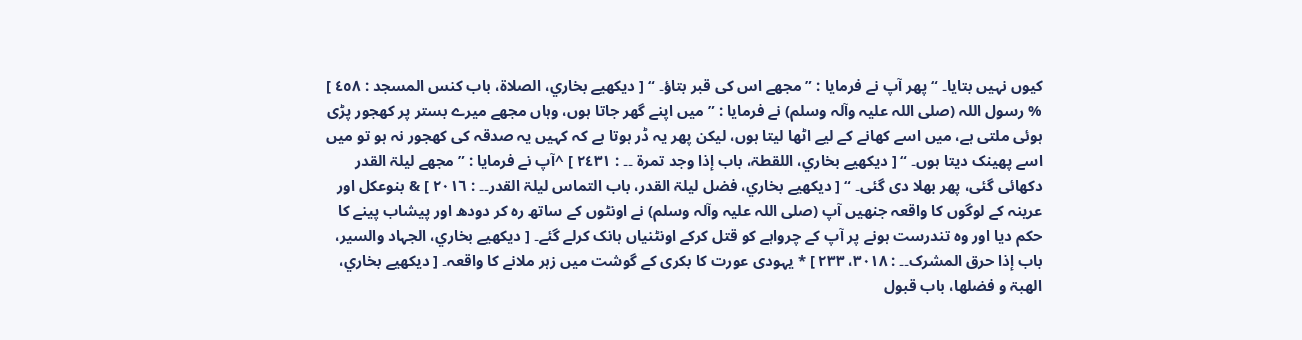کیوں نہیں بتایا۔ “ پھر آپ نے فرمایا : ” مجھے اس کی قبر بتاؤ۔ “ [ دیکھیے بخاري، الصلاۃ، باب کنس المسجد : ٤٥٨ ] % رسول اللہ (صلی اللہ علیہ وآلہ وسلم) نے فرمایا : ” میں اپنے گھر جاتا ہوں، وہاں مجھے میرے بستر پر کھجور پڑی ہوئی ملتی ہے، میں اسے کھانے کے لیے اٹھا لیتا ہوں، لیکن پھر یہ ڈر ہوتا ہے کہ کہیں یہ صدقہ کی کھجور نہ ہو تو میں اسے پھینک دیتا ہوں۔ “ [ دیکھیے بخاري، اللقطۃ، باب إذا وجد تمرۃ ۔۔ : ٢٤٣١ ] ^آپ نے فرمایا : ” مجھے لیلۃ القدر دکھائی گئی، پھر بھلا دی گئی۔ “ [ دیکھیے بخاري، فضل لیلۃ القدر، باب التماس لیلۃ القدر۔۔ : ٢٠١٦ ] & بنوعکل اور عرینہ کے لوگوں کا واقعہ جنھیں آپ (صلی اللہ علیہ وآلہ وسلم) نے اونٹوں کے ساتھ رہ کر دودھ اور پیشاب پینے کا حکم دیا اور وہ تندرست ہونے پر آپ کے چرواہے کو قتل کرکے اونٹنیاں ہانک کرلے گئے۔ [ دیکھیے بخاري، الجہاد والسیر، باب إذا حرق المشرک۔۔ : ٣٠١٨، ٢٣٣ ] * یہودی عورت کا بکری کے گوشت میں زہر ملانے کا واقعہ۔ [ دیکھیے بخاري، الھبۃ و فضلھا، باب قبول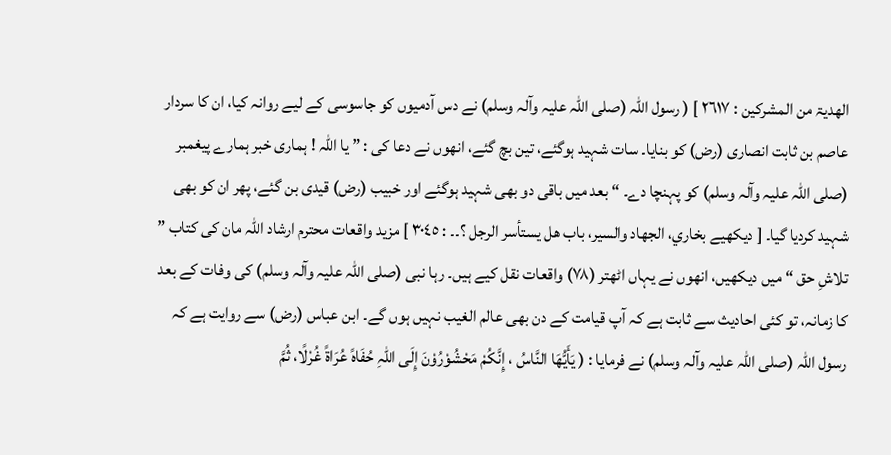الھدیۃ من المشرکین : ٢٦١٧ ] ( رسول اللہ (صلی اللہ علیہ وآلہ وسلم) نے دس آدمیوں کو جاسوسی کے لیے روانہ کیا، ان کا سردار عاصم بن ثابت انصاری (رض) کو بنایا۔ سات شہید ہوگئے، تین بچ گئے، انھوں نے دعا کی : ” یا اللہ ! ہماری خبر ہمارے پیغمبر (صلی اللہ علیہ وآلہ وسلم) کو پہنچا دے۔ “ بعد میں باقی دو بھی شہید ہوگئے اور خبیب (رض) قیدی بن گئے، پھر ان کو بھی شہید کردیا گیا۔ [ دیکھیے بخاري، الجھاد والسیر، باب ھل یستأسر الرجل ؟۔۔ : ٣٠٤٥ ] مزید واقعات محترم ارشاد اللہ مان کی کتاب ” تلاشِ حق “ میں دیکھیں، انھوں نے یہاں اٹھتر (٧٨) واقعات نقل کیے ہیں۔ رہا نبی (صلی اللہ علیہ وآلہ وسلم) کی وفات کے بعد کا زمانہ، تو کئی احادیث سے ثابت ہے کہ آپ قیامت کے دن بھی عالم الغیب نہیں ہوں گے۔ ابن عباس (رض) سے روایت ہے کہ رسول اللہ (صلی اللہ علیہ وآلہ وسلم) نے فرمایا : ( یَأَیُّھَا النَّاسُ ، إِنَّکُمْ مَحْشُوْرُوْنَ إِلَی اللّٰہِ حُفَاہً عُرَاۃً غُرْلًا، ثُمَّ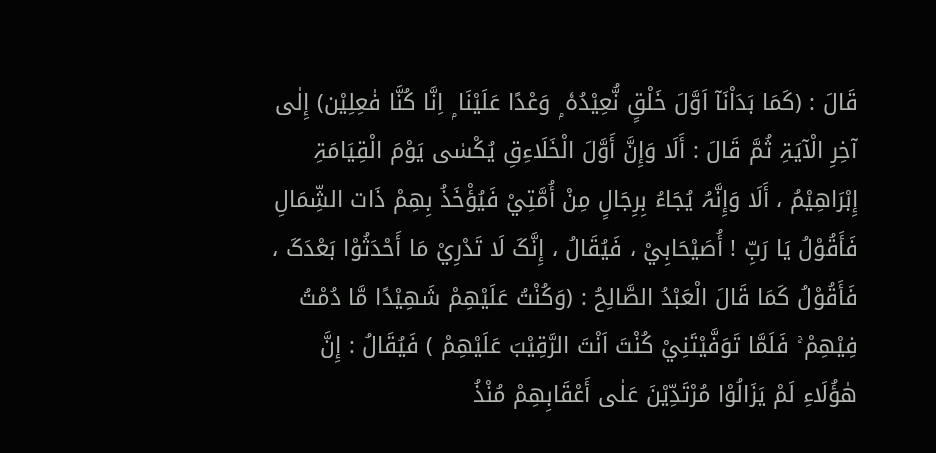قَالَ : (كَمَا بَدَاْنَآ اَوَّلَ خَلْقٍ نُّعِيْدُهٗ ۭ وَعْدًا عَلَيْنَا ۭ اِنَّا كُنَّا فٰعِلِيْن) إِلٰی آخِرِ الْآیَۃِ ثُمَّ قَالَ : أَلَا وَإِنَّ أَوَّلَ الْخَلَاءِقِ یُکْسٰی یَوْمَ الْقِیَامَۃِ إِبْرَاھِیْمُ ، أَلَا وَإِنَّہُ یُجَاءُ بِرِجَالٍ مِنْ أُمَّتِيْ فَیُؤْخَذُ بِھِمْ ذَات الشِّمَالِ فَأَقُوْلُ یَا رَبِّ ! أُصَیْحَابِيْ ، فَیُقَالُ ، إِنَّکَ لَا تَدْرِيْ مَا أَحْدَثُوْا بَعْدَکَ ، فَأَقُوْلُ کَمَا قَالَ الْعَبْدُ الصَّالِحُ : (وَكُنْتُ عَلَيْهِمْ شَهِيْدًا مَّا دُمْتُ فِيْهِمْ ۚ فَلَمَّا تَوَفَّيْتَنِيْ كُنْتَ اَنْتَ الرَّقِيْبَ عَلَيْهِمْ ) فَیُقَالُ : إِنَّ ھٰؤُلَاءِ لَمْ یَزَالُوْا مُرْتَدِّیْنَ عَلٰی أَعْقَابِھِمْ مُنْذُ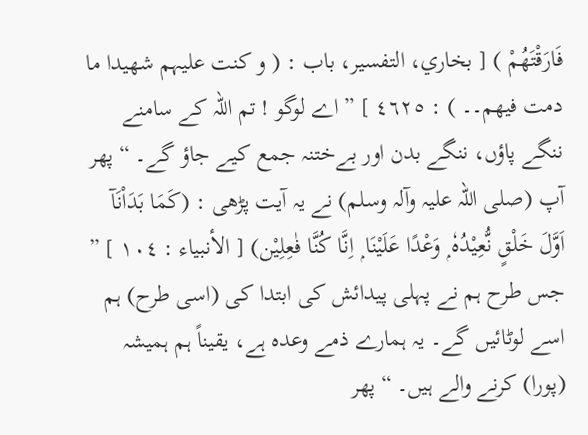فَارَقْتَھُمْ ) [ بخاري، التفسیر، باب : ( و کنت علیہم شھیدا ما دمت فیھم۔۔ ) : ٤٦٢٥ ] ” اے لوگو ! تم اللہ کے سامنے ننگے پاؤں، ننگے بدن اور بےختنہ جمع کیے جاؤ گے۔ “ پھر آپ (صلی اللہ علیہ وآلہ وسلم) نے یہ آیت پڑھی : (كَمَا بَدَاْنَآ اَوَّلَ خَلْقٍ نُّعِيْدُهٗ ۭ وَعْدًا عَلَيْنَا ۭ اِنَّا كُنَّا فٰعِلِيْن) [ الأنبیاء : ١٠٤ ] ” جس طرح ہم نے پہلی پیدائش کی ابتدا کی (اسی طرح) ہم اسے لوٹائیں گے۔ یہ ہمارے ذمے وعدہ ہے، یقیناً ہم ہمیشہ (پورا) کرنے والے ہیں۔ “ پھر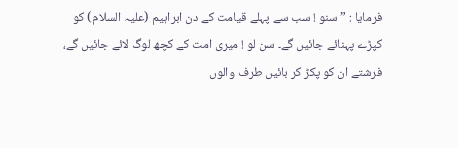فرمایا : ” سنو ! سب سے پہلے قیامت کے دن ابراہیم (علیہ السلام) کو کپڑے پہنائے جائیں گے۔ سن لو ! میری امت کے کچھ لوگ لائے جائیں گے، فرشتے ان کو پکڑ کر بائیں طرف والوں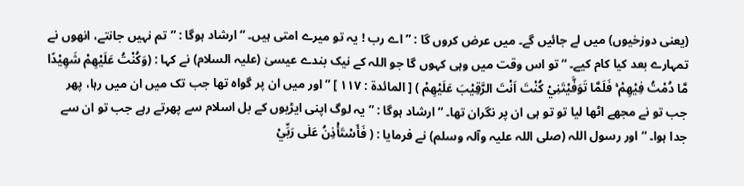(یعنی دوزخیوں) میں لے جائیں گے۔ میں عرض کروں گا : ” اے رب ! یہ تو میرے امتی ہیں۔ “ ارشاد ہوگا : ” تم نہیں جانتے، انھوں نے تمہارے بعد کیا کام کیے۔ “ تو اس وقت میں وہی کہوں گا جو اللہ کے نیک بندے عیسیٰ (علیہ السلام) نے کہا : (وَكُنْتُ عَلَيْهِمْ شَهِيْدًا مَّا دُمْتُ فِيْهِمْ ۚ فَلَمَّا تَوَفَّيْتَنِيْ كُنْتَ اَنْتَ الرَّقِيْبَ عَلَيْهِمْ ) [ المائدۃ : ١١٧ ] ” اور میں ان پر گواہ تھا جب تک میں ان میں رہا، پھر جب تو نے مجھے اٹھا لیا تو تو ہی ان پر نگران تھا۔ “ ارشاد ہوگا : ” یہ لوگ اپنی ایڑیوں کے بل اسلام سے پھرتے رہے جب تو ان سے جدا ہوا۔ “ اور رسول اللہ (صلی اللہ علیہ وآلہ وسلم) نے فرمایا : ( فَأَسْتَأْذِنُ عَلٰی رَبِّيْ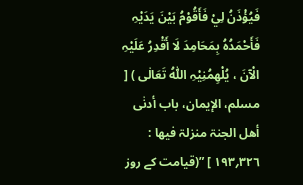فَیُؤْذَنُ لِيْ فَأَقُوْمُ بَیْنَ یَدَیْہِ فَأَحْمَدُہُ بِمَحَامِدَ لَا أَقْدِرُ عَلَیْہِ الْآنَ ، یُلْھِمُنِیْہِ اللّٰہُ تَعَالٰی ) [ مسلم، الإیمان، باب أدنٰی أھل الجنۃ منزلۃ فیھا : ٣٢٦؍١٩٣ ] ”(قیامت کے روز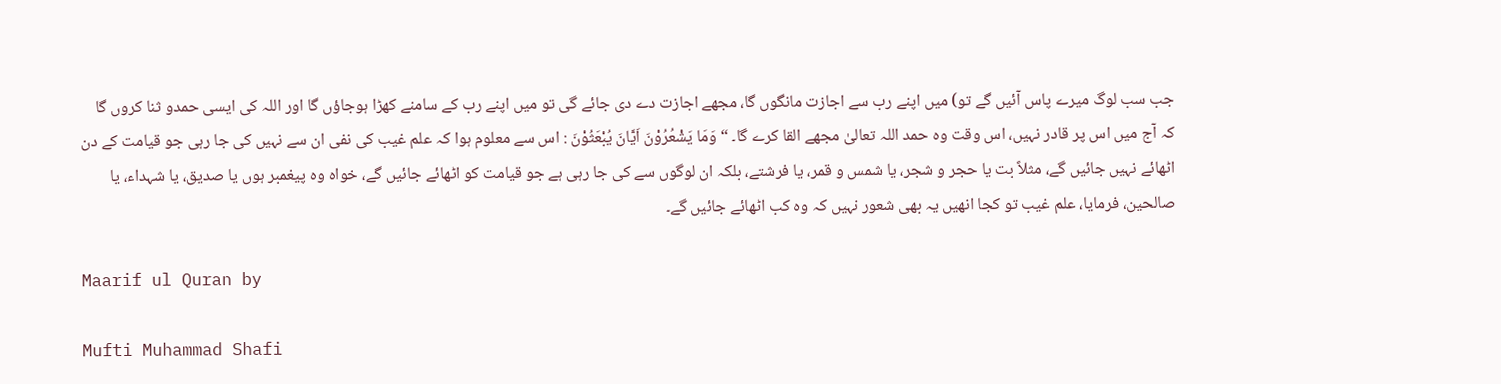جب سب لوگ میرے پاس آئیں گے تو) میں اپنے رب سے اجازت مانگوں گا، مجھے اجازت دے دی جائے گی تو میں اپنے رب کے سامنے کھڑا ہوجاؤں گا اور اللہ کی ایسی حمدو ثنا کروں گا کہ آج میں اس پر قادر نہیں، اس وقت وہ حمد اللہ تعالیٰ مجھے القا کرے گا۔ “ وَمَا يَشْعُرُوْنَ اَيَّانَ يُبْعَثُوْنَ : اس سے معلوم ہوا کہ علم غیب کی نفی ان سے نہیں کی جا رہی جو قیامت کے دن اٹھائے نہیں جائیں گے، مثلاً بت یا حجر و شجر، یا شمس و قمر، یا فرشتے، بلکہ ان لوگوں سے کی جا رہی ہے جو قیامت کو اٹھائے جائیں گے، خواہ وہ پیغمبر ہوں یا صدیق، یا شہداء، یا صالحین، فرمایا، علم غیب تو کجا انھیں یہ بھی شعور نہیں کہ وہ کب اٹھائے جائیں گے۔

Maarif ul Quran by

Mufti Muhammad Shafi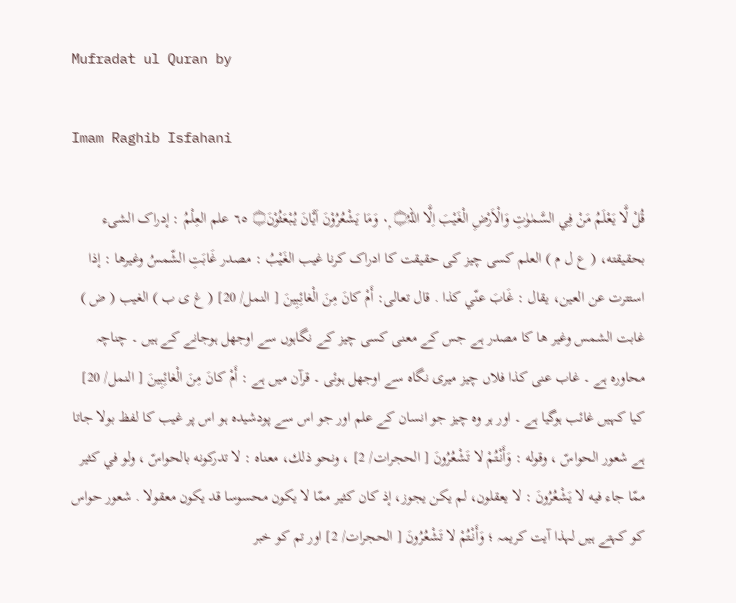Mufradat ul Quran by

Imam Raghib Isfahani

قُلْ لَّا يَعْلَمُ مَنْ فِي السَّمٰوٰتِ وَالْاَرْضِ الْغَيْبَ اِلَّا اللہُ۝ ٠ۭ وَمَا يَشْعُرُوْنَ اَيَّانَ يُبْعَثُوْنَ۝ ٦٥ علم العِلْمُ : إدراک الشیء بحقیقته، ( ع ل م ) العلم کسی چیز کی حقیقت کا ادراک کرنا غيب الغَيْبُ : مصدر غَابَتِ الشّمسُ وغیرها : إذا استترت عن العین، يقال : غَابَ عنّي كذا . قال تعالی: أَمْ كانَ مِنَ الْغائِبِينَ [ النمل/ 20] ( غ ی ب ) الغیب ( ض ) غابت الشمس وغیر ھا کا مصدر ہے جس کے معنی کسی چیز کے نگاہوں سے اوجھل ہوجانے کے ہیں ۔ چناچہ محاورہ ہے ۔ غاب عنی کذا فلاں چیز میری نگاہ سے اوجھل ہوئی ۔ قرآن میں ہے : أَمْ كانَ مِنَ الْغائِبِينَ [ النمل/ 20] کیا کہیں غائب ہوگیا ہے ۔ اور ہر وہ چیز جو انسان کے علم اور جو اس سے پودشیدہ ہو اس پر غیب کا لفظ بولا جاتا ہے شعور الحواسّ ، وقوله : وَأَنْتُمْ لا تَشْعُرُونَ [ الحجرات/ 2] ، ونحو ذلك، معناه : لا تدرکونه بالحواسّ ، ولو في كثير ممّا جاء فيه لا يَشْعُرُونَ : لا يعقلون، لم يكن يجوز، إذ کان کثير ممّا لا يكون محسوسا قد يكون معقولا . شعور حواس کو کہتے ہیں لہذا آیت کریمہ ؛ وَأَنْتُمْ لا تَشْعُرُونَ [ الحجرات/ 2] اور تم کو خبر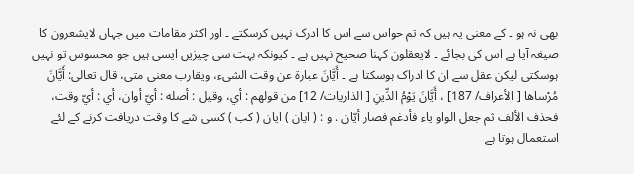بھی نہ ہو ۔ کے معنی یہ ہیں کہ تم حواس سے اس کا ادرک نہیں کرسکتے ۔ اور اکثر مقامات میں جہاں لایشعرون کا صیغہ آیا ہے اس کی بجائے ۔ لایعقلون کہنا صحیح نہیں ہے ۔ کیونکہ بہت سی چیزیں ایسی ہیں جو محسوس تو نہیں ہوسکتی لیکن عقل سے ان کا ادراک ہوسکتا ہے ۔ أَيَّانَ عبارة عن وقت الشیء، ويقارب معنی متی، قال تعالی: أَيَّانَ مُرْساها [ الأعراف/ 187] ، أَيَّانَ يَوْمُ الدِّينِ [ الذاریات/ 12] من قولهم : أي، وقیل : أصله : أيّ أوان، أي : أيّ وقت، فحذف الألف ثم جعل الواو ياء فأدغم فصار أيّان . و : ( ایان ) ایان ( کب ) کسی شے کا وقت دریافت کرنے کے لئے استعمال ہوتا ہے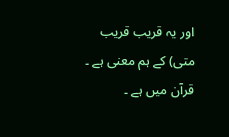اور یہ قریب قریب متی) کے ہم معنی ہے ۔ قرآن میں ہے ۔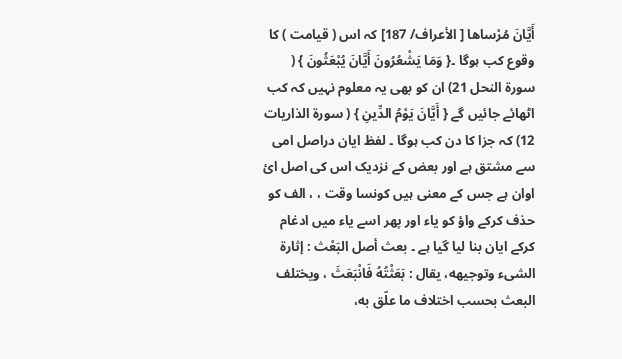أَيَّانَ مُرْساها [ الأعراف/ 187] کہ اس ( قیامت ) کا وقوع کب ہوگا ۔{ وَمَا يَشْعُرُونَ أَيَّانَ يُبْعَثُونَ } ( سورة النحل 21) ان کو بھی یہ معلوم نہیں کہ کب اٹھائے جائیں گے { أَيَّانَ يَوْمُ الدِّينِ } ( سورة الذاریات 12) کہ جزا کا دن کب ہوگا ۔ لفظ ایان دراصل امی سے مشتق ہے اور بعض کے نزدیک اس کی اصل ائ اوان ہے جس کے معنی ہیں کونسا وقت ، ، الف کو حذف کرکے واؤ کو یاء اور پھر اسے یاء میں ادغام کرکے ایان بنا لیا گیا ہے ۔ بعث أصل البَعْث : إثارة الشیء وتوجيهه، يقال : بَعَثْتُهُ فَانْبَعَثَ ، ويختلف البعث بحسب اختلاف ما علّق به،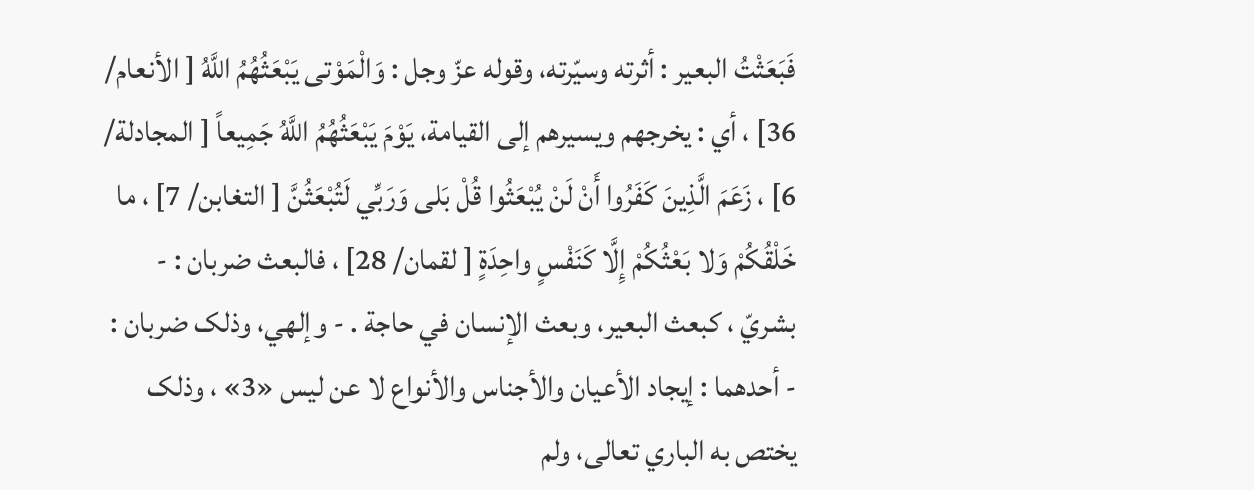فَبَعَثْتُ البعیر : أثرته وسيّرته، وقوله عزّ وجل : وَالْمَوْتى يَبْعَثُهُمُ اللَّهُ [ الأنعام/ 36] ، أي : يخرجهم ويسيرهم إلى القیامة، يَوْمَ يَبْعَثُهُمُ اللَّهُ جَمِيعاً [ المجادلة/ 6] ، زَعَمَ الَّذِينَ كَفَرُوا أَنْ لَنْ يُبْعَثُوا قُلْ بَلى وَرَبِّي لَتُبْعَثُنَّ [ التغابن/ 7] ، ما خَلْقُكُمْ وَلا بَعْثُكُمْ إِلَّا كَنَفْسٍ واحِدَةٍ [ لقمان/ 28] ، فالبعث ضربان : - بشريّ ، کبعث البعیر، وبعث الإنسان في حاجة . - وإلهي، وذلک ضربان : - أحدهما : إيجاد الأعيان والأجناس والأنواع لا عن ليس «3» ، وذلک يختص به الباري تعالی، ولم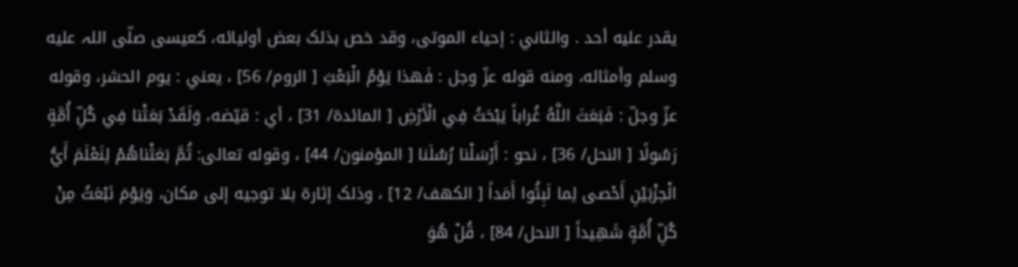يقدر عليه أحد . والثاني : إحياء الموتی، وقد خص بذلک بعض أولیائه، كعيسى صلّى اللہ عليه وسلم وأمثاله، ومنه قوله عزّ وجل : فَهذا يَوْمُ الْبَعْثِ [ الروم/ 56] ، يعني : يوم الحشر، وقوله عزّ وجلّ : فَبَعَثَ اللَّهُ غُراباً يَبْحَثُ فِي الْأَرْضِ [ المائدة/ 31] ، أي : قيّضه، وَلَقَدْ بَعَثْنا فِي كُلِّ أُمَّةٍ رَسُولًا [ النحل/ 36] ، نحو : أَرْسَلْنا رُسُلَنا [ المؤمنون/ 44] ، وقوله تعالی: ثُمَّ بَعَثْناهُمْ لِنَعْلَمَ أَيُّ الْحِزْبَيْنِ أَحْصى لِما لَبِثُوا أَمَداً [ الكهف/ 12] ، وذلک إثارة بلا توجيه إلى مکان، وَيَوْمَ نَبْعَثُ مِنْ كُلِّ أُمَّةٍ شَهِيداً [ النحل/ 84] ، قُلْ هُوَ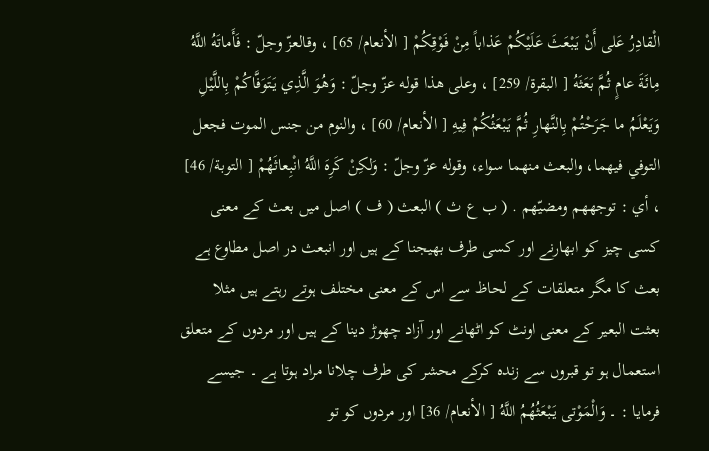الْقادِرُ عَلى أَنْ يَبْعَثَ عَلَيْكُمْ عَذاباً مِنْ فَوْقِكُمْ [ الأنعام/ 65] ، وقالعزّ وجلّ : فَأَماتَهُ اللَّهُ مِائَةَ عامٍ ثُمَّ بَعَثَهُ [ البقرة/ 259] ، وعلی هذا قوله عزّ وجلّ : وَهُوَ الَّذِي يَتَوَفَّاكُمْ بِاللَّيْلِ وَيَعْلَمُ ما جَرَحْتُمْ بِالنَّهارِ ثُمَّ يَبْعَثُكُمْ فِيهِ [ الأنعام/ 60] ، والنوم من جنس الموت فجعل التوفي فيهما، والبعث منهما سواء، وقوله عزّ وجلّ : وَلكِنْ كَرِهَ اللَّهُ انْبِعاثَهُمْ [ التوبة/ 46] ، أي : توجههم ومضيّهم . ( ب ع ث ) البعث ( ف ) اصل میں بعث کے معنی کسی چیز کو ابھارنے اور کسی طرف بھیجنا کے ہیں اور انبعث در اصل مطاوع ہے بعث کا مگر متعلقات کے لحاظ سے اس کے معنی مختلف ہوتے رہتے ہیں مثلا بعثت البعیر کے معنی اونٹ کو اٹھانے اور آزاد چھوڑ دینا کے ہیں اور مردوں کے متعلق استعمال ہو تو قبروں سے زندہ کرکے محشر کی طرف چلانا مراد ہوتا ہے ۔ جیسے فرمایا : ۔ وَالْمَوْتى يَبْعَثُهُمُ اللَّهُ [ الأنعام/ 36] اور مردوں کو تو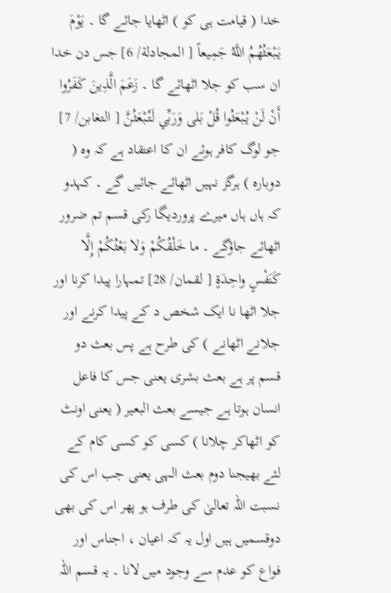خدا ( قیامت ہی کو ) اٹھایا جائے گا ۔ يَوْمَ يَبْعَثُهُمُ اللَّهُ جَمِيعاً [ المجادلة/ 6] جس دن خدا ان سب کو جلا اٹھائے گا ۔ زَعَمَ الَّذِينَ كَفَرُوا أَنْ لَنْ يُبْعَثُوا قُلْ بَلى وَرَبِّي لَتُبْعَثُنَّ [ التغابن/ 7] جو لوگ کافر ہوئے ان کا اعتقاد ہے کہ وہ ( دوبارہ ) ہرگز نہیں اٹھائے جائیں گے ۔ کہدو کہ ہاں ہاں میرے پروردیگا رکی قسم تم ضرور اٹھائے جاؤگے ۔ ما خَلْقُكُمْ وَلا بَعْثُكُمْ إِلَّا كَنَفْسٍ واحِدَةٍ [ لقمان/ 28] تمہارا پیدا کرنا اور جلا اٹھا نا ایک شخص د کے پیدا کرنے اور جلانے اٹھانے ) کی طرح ہے پس بعث دو قسم پر ہے بعث بشری یعنی جس کا فاعل انسان ہوتا ہے جیسے بعث البعیر ( یعنی اونٹ کو اٹھاکر چلانا ) کسی کو کسی کام کے لئے بھیجنا دوم بعث الہی یعنی جب اس کی نسبت اللہ تعالیٰ کی طرف ہو پھر اس کی بھی دوقسمیں ہیں اول یہ کہ اعیان ، اجناس اور فواع کو عدم سے وجود میں لانا ۔ یہ قسم اللہ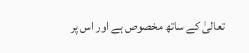تعالیٰ کے ساتھ مخصوص ہے اور اس پر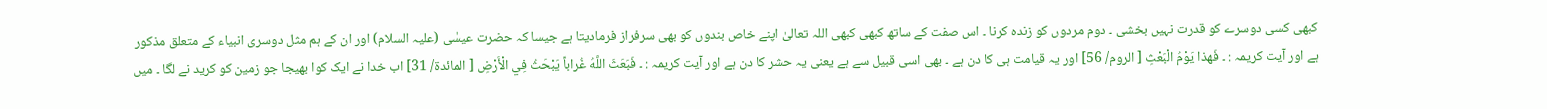کبھی کسی دوسرے کو قدرت نہیں بخشی ۔ دوم مردوں کو زندہ کرنا ۔ اس صفت کے ساتھ کبھی کبھی اللہ تعالیٰ اپنے خاص بندوں کو بھی سرفراز فرمادیتا ہے جیسا کہ حضرت عیسٰی (علیہ السلام) اور ان کے ہم مثل دوسری انبیاء کے متعلق مذکور ہے اور آیت کریمہ : ۔ فَهذا يَوْمُ الْبَعْثِ [ الروم/ 56] اور یہ قیامت ہی کا دن ہے ۔ بھی اسی قبیل سے ہے یعنی یہ حشر کا دن ہے اور آیت کریمہ : ۔ فَبَعَثَ اللَّهُ غُراباً يَبْحَثُ فِي الْأَرْضِ [ المائدة/ 31] اب خدا نے ایک کوا بھیجا جو زمین کو کرید نے لگا ۔ میں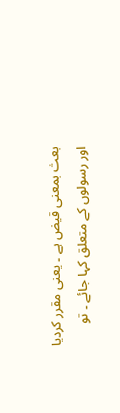بعث بمعنی قیض ہے ۔ یعنی مقرر کردیا اور رسولوں کے متعلق کہا جائے ۔ تو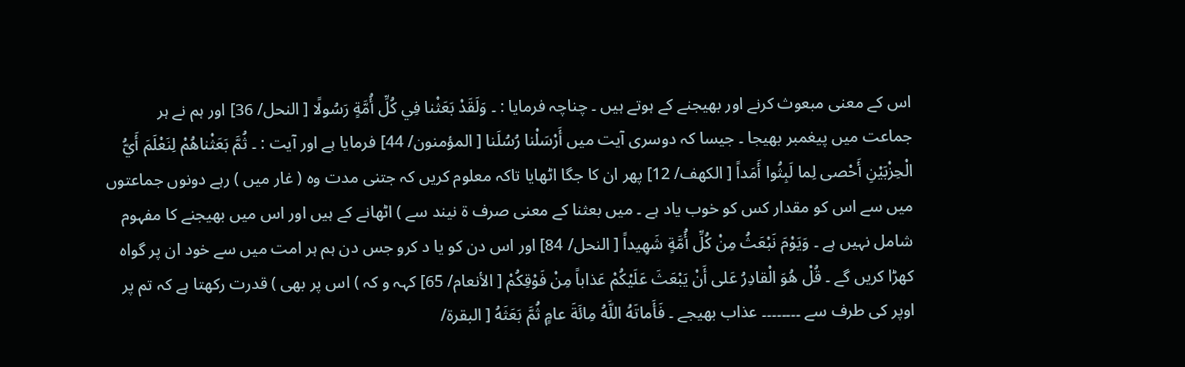اس کے معنی مبعوث کرنے اور بھیجنے کے ہوتے ہیں ۔ چناچہ فرمایا : ۔ وَلَقَدْ بَعَثْنا فِي كُلِّ أُمَّةٍ رَسُولًا [ النحل/ 36] اور ہم نے ہر جماعت میں پیغمبر بھیجا ۔ جیسا کہ دوسری آیت میں أَرْسَلْنا رُسُلَنا [ المؤمنون/ 44] فرمایا ہے اور آیت : ۔ ثُمَّ بَعَثْناهُمْ لِنَعْلَمَ أَيُّ الْحِزْبَيْنِ أَحْصى لِما لَبِثُوا أَمَداً [ الكهف/ 12] پھر ان کا جگا اٹھایا تاکہ معلوم کریں کہ جتنی مدت وہ ( غار میں ) رہے دونوں جماعتوں میں سے اس کو مقدار کس کو خوب یاد ہے ۔ میں بعثنا کے معنی صرف ۃ نیند سے ) اٹھانے کے ہیں اور اس میں بھیجنے کا مفہوم شامل نہیں ہے ۔ وَيَوْمَ نَبْعَثُ مِنْ كُلِّ أُمَّةٍ شَهِيداً [ النحل/ 84] اور اس دن کو یا د کرو جس دن ہم ہر امت میں سے خود ان پر گواہ کھڑا کریں گے ۔ قُلْ هُوَ الْقادِرُ عَلى أَنْ يَبْعَثَ عَلَيْكُمْ عَذاباً مِنْ فَوْقِكُمْ [ الأنعام/ 65] کہہ و کہ ) اس پر بھی ) قدرت رکھتا ہے کہ تم پر اوپر کی طرف سے ۔۔۔۔۔۔۔۔ عذاب بھیجے ۔ فَأَماتَهُ اللَّهُ مِائَةَ عامٍ ثُمَّ بَعَثَهُ [ البقرة/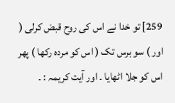259] تو خدا نے اس کی روح قبض کرلی ( اور ) سو برس تک ( اس کو مردہ رکھا ) پھر اس کو جلا اٹھایا ۔ اور آیت کریمہ : ۔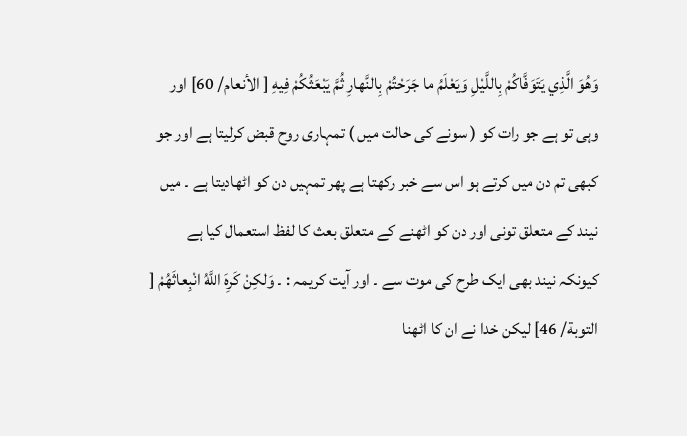وَهُوَ الَّذِي يَتَوَفَّاكُمْ بِاللَّيْلِ وَيَعْلَمُ ما جَرَحْتُمْ بِالنَّهارِ ثُمَّ يَبْعَثُكُمْ فِيهِ [ الأنعام/ 60] اور وہی تو ہے جو رات کو ( سونے کی حالت میں ) تمہاری روح قبض کرلیتا ہے اور جو کبھی تم دن میں کرتے ہو اس سے خبر رکھتا ہے پھر تمہیں دن کو اٹھادیتا ہے ۔ میں نیند کے متعلق تونی اور دن کو اٹھنے کے متعلق بعث کا لفظ استعمال کیا ہے کیونکہ نیند بھی ایک طرح کی موت سے ۔ اور آیت کریمہ : ۔ وَلكِنْ كَرِهَ اللَّهُ انْبِعاثَهُمْ [ التوبة/ 46] لیکن خدا نے ان کا اٹھنا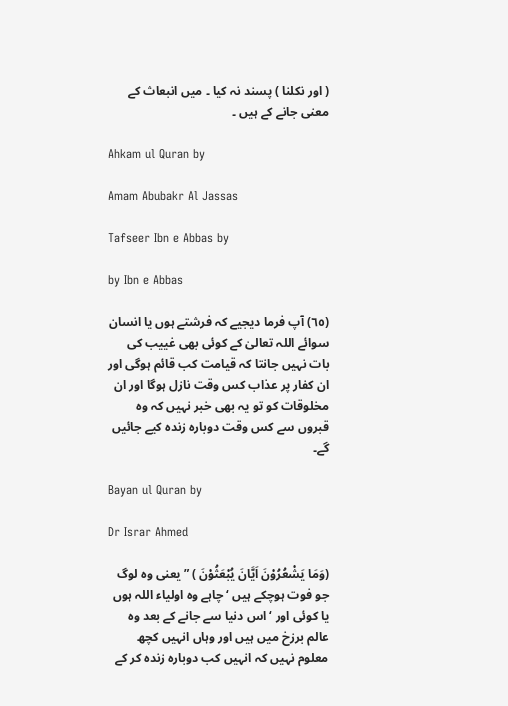( اور نکلنا ) پسند نہ کیا ۔ میں انبعاث کے معنی جانے کے ہیں ۔

Ahkam ul Quran by

Amam Abubakr Al Jassas

Tafseer Ibn e Abbas by

by Ibn e Abbas

(٦٥) آپ فرما دیجیے کہ فرشتے ہوں یا انسان سوائے اللہ تعالیٰ کے کوئی بھی غییب کی بات نہیں جانتا کہ قیامت کب قائم ہوگی اور ان کفار پر عذاب کس وقت نازل ہوگا اور ان مخلوقات کو تو یہ بھی خبر نہیں کہ وہ قبروں سے کس وقت دوبارہ زندہ کیے جائیں گے۔

Bayan ul Quran by

Dr Israr Ahmed

(وَمَا یَشْعُرُوْنَ اَیَّانَ یُبْعَثُوْنَ ) ” یعنی وہ لوگ جو فوت ہوچکے ہیں ‘ چاہے وہ اولیاء اللہ ہوں یا کوئی اور ‘ اس دنیا سے جانے کے بعد وہ عالم برزخ میں ہیں اور وہاں انہیں کچھ معلوم نہیں کہ انہیں کب دوبارہ زندہ کر کے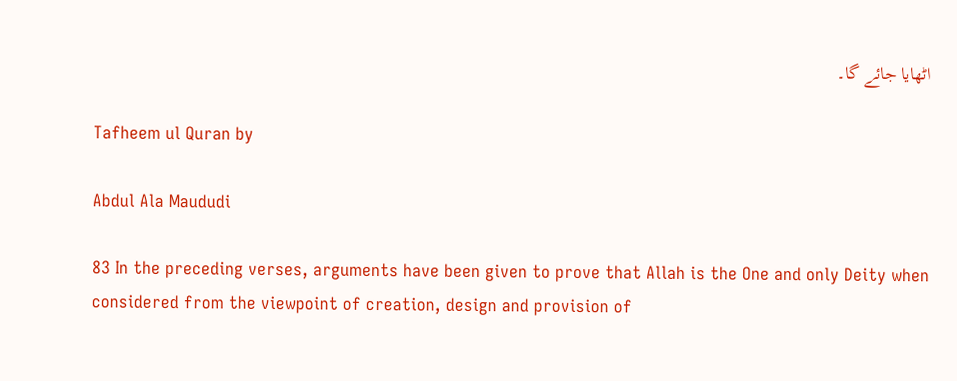اٹھایا جائے گا۔

Tafheem ul Quran by

Abdul Ala Maududi

83 In the preceding verses, arguments have been given to prove that Allah is the One and only Deity when considered from the viewpoint of creation, design and provision of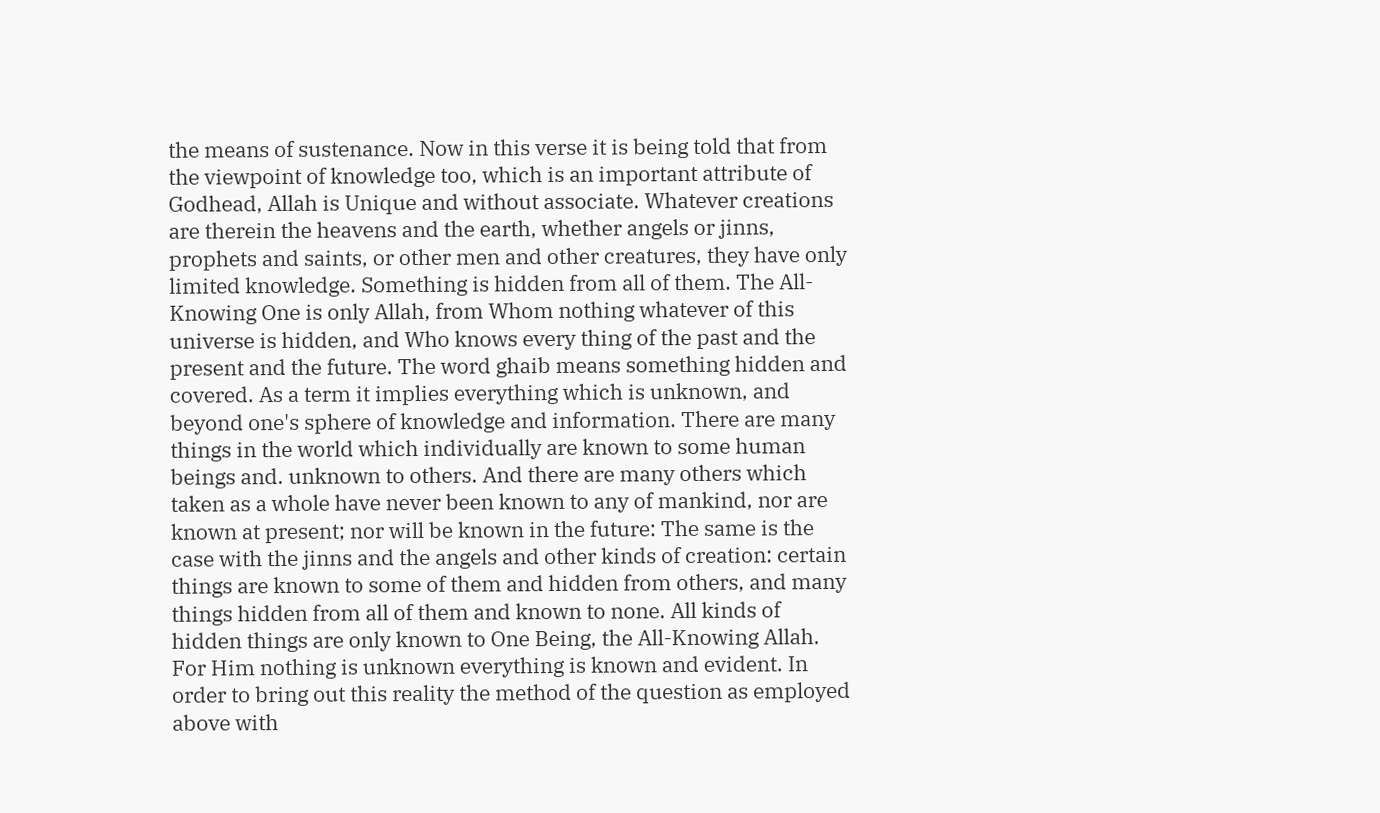the means of sustenance. Now in this verse it is being told that from the viewpoint of knowledge too, which is an important attribute of Godhead, Allah is Unique and without associate. Whatever creations are therein the heavens and the earth, whether angels or jinns, prophets and saints, or other men and other creatures, they have only limited knowledge. Something is hidden from all of them. The All-Knowing One is only Allah, from Whom nothing whatever of this universe is hidden, and Who knows every thing of the past and the present and the future. The word ghaib means something hidden and covered. As a term it implies everything which is unknown, and beyond one's sphere of knowledge and information. There are many things in the world which individually are known to some human beings and. unknown to others. And there are many others which taken as a whole have never been known to any of mankind, nor are known at present; nor will be known in the future: The same is the case with the jinns and the angels and other kinds of creation: certain things are known to some of them and hidden from others, and many things hidden from all of them and known to none. All kinds of hidden things are only known to One Being, the All-Knowing Allah. For Him nothing is unknown everything is known and evident. In order to bring out this reality the method of the question as employed above with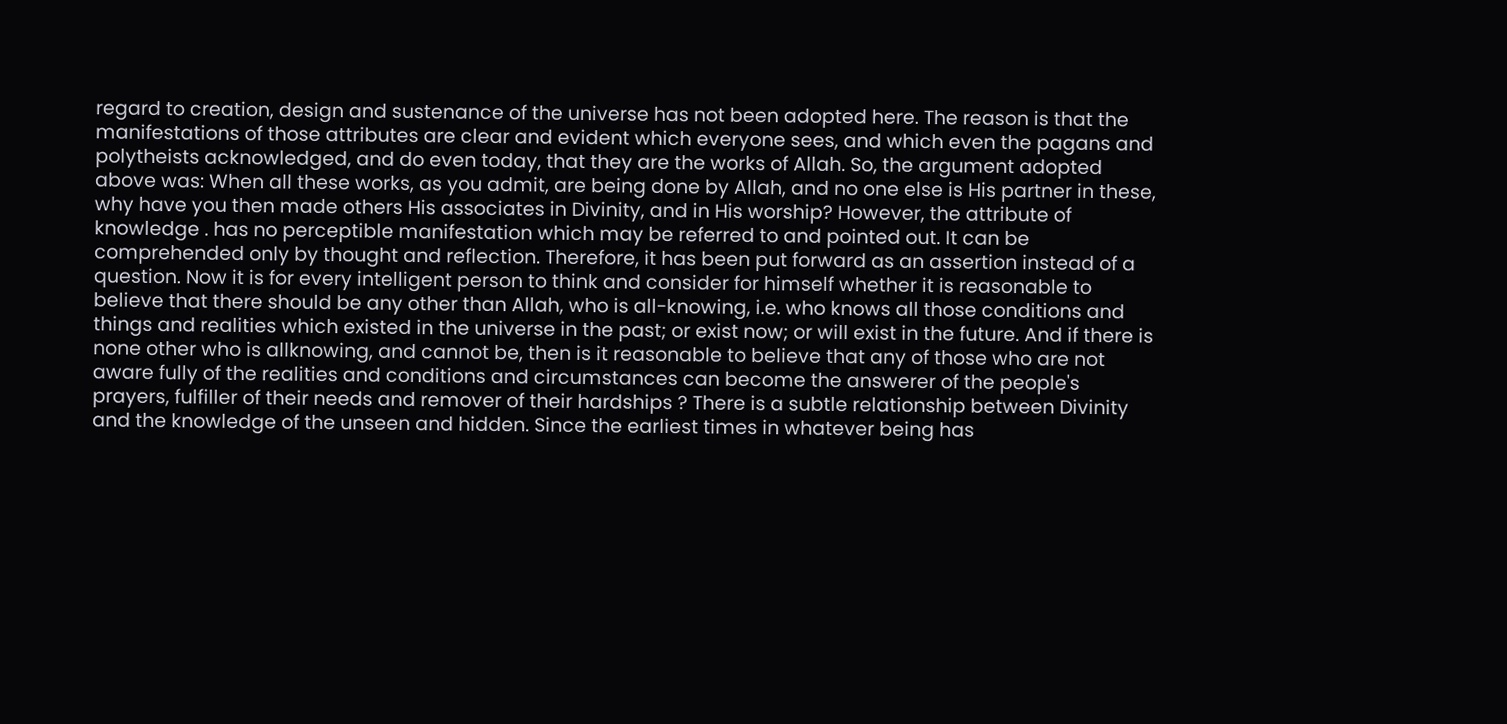regard to creation, design and sustenance of the universe has not been adopted here. The reason is that the manifestations of those attributes are clear and evident which everyone sees, and which even the pagans and polytheists acknowledged, and do even today, that they are the works of Allah. So, the argument adopted above was: When all these works, as you admit, are being done by Allah, and no one else is His partner in these, why have you then made others His associates in Divinity, and in His worship? However, the attribute of knowledge . has no perceptible manifestation which may be referred to and pointed out. It can be comprehended only by thought and reflection. Therefore, it has been put forward as an assertion instead of a question. Now it is for every intelligent person to think and consider for himself whether it is reasonable to believe that there should be any other than Allah, who is all-knowing, i.e. who knows all those conditions and things and realities which existed in the universe in the past; or exist now; or will exist in the future. And if there is none other who is allknowing, and cannot be, then is it reasonable to believe that any of those who are not aware fully of the realities and conditions and circumstances can become the answerer of the people's prayers, fulfiller of their needs and remover of their hardships ? There is a subtle relationship between Divinity and the knowledge of the unseen and hidden. Since the earliest times in whatever being has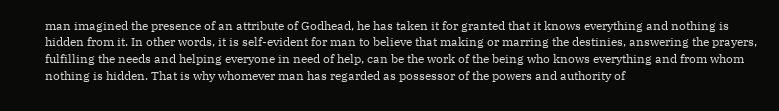man imagined the presence of an attribute of Godhead, he has taken it for granted that it knows everything and nothing is hidden from it. In other words, it is self-evident for man to believe that making or marring the destinies, answering the prayers, fulfilling the needs and helping everyone in need of help, can be the work of the being who knows everything and from whom nothing is hidden. That is why whomever man has regarded as possessor of the powers and authority of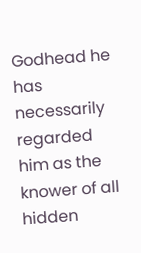Godhead he has necessarily regarded him as the knower of all hidden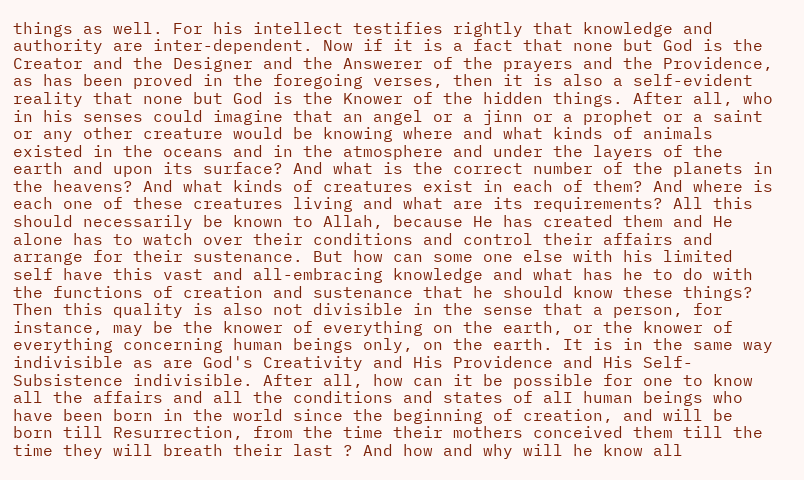things as well. For his intellect testifies rightly that knowledge and authority are inter-dependent. Now if it is a fact that none but God is the Creator and the Designer and the Answerer of the prayers and the Providence, as has been proved in the foregoing verses, then it is also a self-evident reality that none but God is the Knower of the hidden things. After all, who in his senses could imagine that an angel or a jinn or a prophet or a saint or any other creature would be knowing where and what kinds of animals existed in the oceans and in the atmosphere and under the layers of the earth and upon its surface? And what is the correct number of the planets in the heavens? And what kinds of creatures exist in each of them? And where is each one of these creatures living and what are its requirements? All this should necessarily be known to Allah, because He has created them and He alone has to watch over their conditions and control their affairs and arrange for their sustenance. But how can some one else with his limited self have this vast and all-embracing knowledge and what has he to do with the functions of creation and sustenance that he should know these things? Then this quality is also not divisible in the sense that a person, for instance, may be the knower of everything on the earth, or the knower of everything concerning human beings only, on the earth. It is in the same way indivisible as are God's Creativity and His Providence and His Self-Subsistence indivisible. After all, how can it be possible for one to know all the affairs and all the conditions and states of alI human beings who have been born in the world since the beginning of creation, and will be born till Resurrection, from the time their mothers conceived them till the time they will breath their last ? And how and why will he know all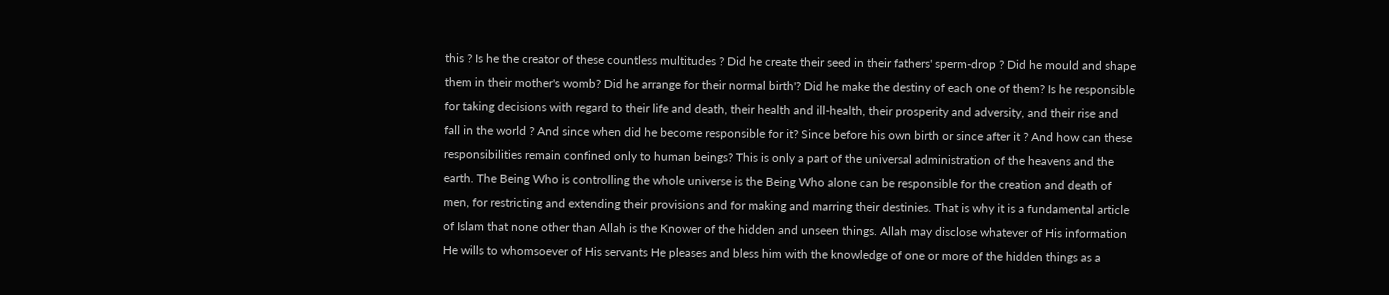this ? Is he the creator of these countless multitudes ? Did he create their seed in their fathers' sperm-drop ? Did he mould and shape them in their mother's womb? Did he arrange for their normal birth'? Did he make the destiny of each one of them? Is he responsible for taking decisions with regard to their life and death, their health and ill-health, their prosperity and adversity, and their rise and fall in the world ? And since when did he become responsible for it? Since before his own birth or since after it ? And how can these responsibilities remain confined only to human beings? This is only a part of the universal administration of the heavens and the earth. The Being Who is controlling the whole universe is the Being Who alone can be responsible for the creation and death of men, for restricting and extending their provisions and for making and marring their destinies. That is why it is a fundamental article of Islam that none other than Allah is the Knower of the hidden and unseen things. Allah may disclose whatever of His information He wills to whomsoever of His servants He pleases and bless him with the knowledge of one or more of the hidden things as a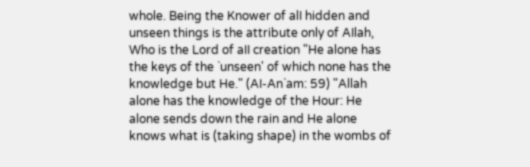whole. Being the Knower of alI hidden and unseen things is the attribute only of AIlah, Who is the Lord of aII creation "He alone has the keys of the `unseen' of which none has the knowledge but He." (AI-An`am: 59) "Allah alone has the knowledge of the Hour: He alone sends down the rain and He alone knows what is (taking shape) in the wombs of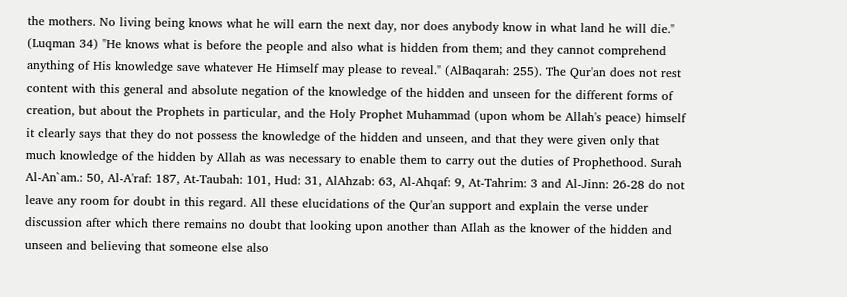the mothers. No living being knows what he will earn the next day, nor does anybody know in what land he will die." (Luqman 34) "He knows what is before the people and also what is hidden from them; and they cannot comprehend anything of His knowledge save whatever He Himself may please to reveal." (AlBaqarah: 255). The Qur'an does not rest content with this general and absolute negation of the knowledge of the hidden and unseen for the different forms of creation, but about the Prophets in particular, and the Holy Prophet Muhammad (upon whom be Allah's peace) himself it clearly says that they do not possess the knowledge of the hidden and unseen, and that they were given only that much knowledge of the hidden by Allah as was necessary to enable them to carry out the duties of Prophethood. Surah Al-An`am.: 50, Al-A'raf: 187, At-Taubah: 101, Hud: 31, AlAhzab: 63, Al-Ahqaf: 9, At-Tahrim: 3 and Al-Jinn: 26-28 do not leave any room for doubt in this regard. All these elucidations of the Qur'an support and explain the verse under discussion after which there remains no doubt that looking upon another than AIlah as the knower of the hidden and unseen and believing that someone else also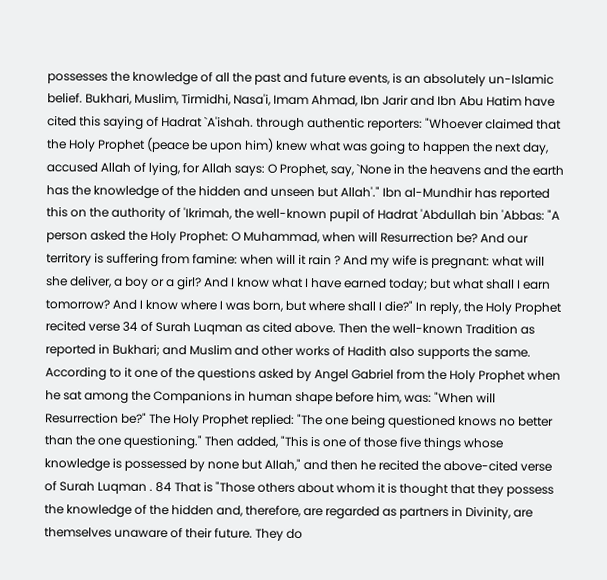possesses the knowledge of all the past and future events, is an absolutely un-Islamic belief. Bukhari, Muslim, Tirmidhi, Nasa'i, Imam Ahmad, Ibn Jarir and Ibn Abu Hatim have cited this saying of Hadrat `A'ishah. through authentic reporters: "Whoever claimed that the Holy Prophet (peace be upon him) knew what was going to happen the next day, accused Allah of lying, for Allah says: O Prophet, say, `None in the heavens and the earth has the knowledge of the hidden and unseen but Allah'." Ibn al-Mundhir has reported this on the authority of 'Ikrimah, the well-known pupil of Hadrat 'Abdullah bin 'Abbas: "A person asked the Holy Prophet: O Muhammad, when will Resurrection be? And our territory is suffering from famine: when will it rain ? And my wife is pregnant: what will she deliver, a boy or a girl? And I know what I have earned today; but what shall I earn tomorrow? And I know where I was born, but where shall I die?" In reply, the Holy Prophet recited verse 34 of Surah Luqman as cited above. Then the well-known Tradition as reported in Bukhari; and Muslim and other works of Hadith also supports the same. According to it one of the questions asked by Angel Gabriel from the Holy Prophet when he sat among the Companions in human shape before him, was: "When will Resurrection be?" The Holy Prophet replied: "The one being questioned knows no better than the one questioning." Then added, "This is one of those five things whose knowledge is possessed by none but AIIah," and then he recited the above-cited verse of Surah Luqman . 84 That is "Those others about whom it is thought that they possess the knowledge of the hidden and, therefore, are regarded as partners in Divinity, are themselves unaware of their future. They do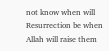not know when will Resurrection be when Allah will raise them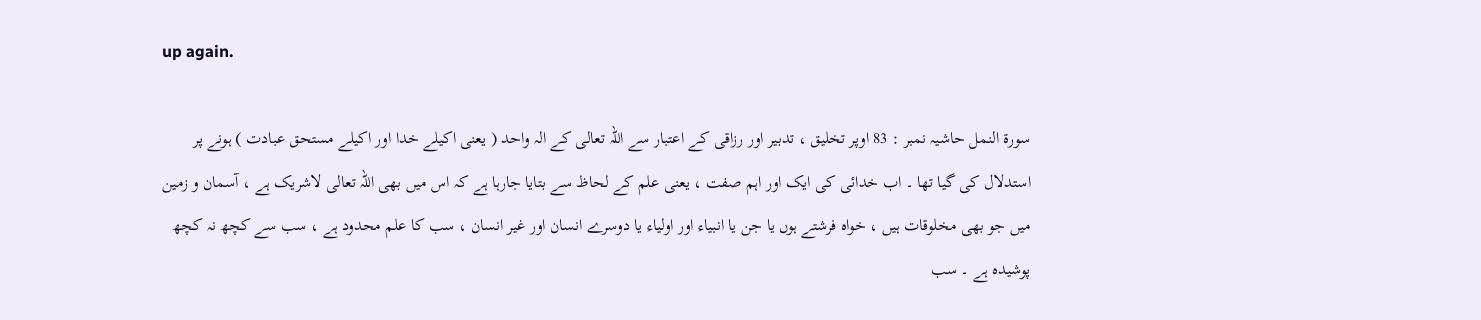up again.

سورة النمل حاشیہ نمبر : 83 اوپر تخلیق ، تدبیر اور رزاقی کے اعتبار سے اللہ تعالی کے الہ واحد ( یعنی اکیلے خدا اور اکیلے مستحق عبادت ) ہونے پر استدلال کی گیا تھا ۔ اب خدائی کی ایک اور اہم صفت ، یعنی علم کے لحاظ سے بتایا جارہا ہے کہ اس میں بھی اللہ تعالی لاشریک ہے ، آسمان و زمین میں جو بھی مخلوقات ہیں ، خواہ فرشتے ہوں یا جن یا انبیاء اور اولیاء یا دوسرے انسان اور غیر انسان ، سب کا علم محدود ہے ، سب سے کچھ نہ کچھ پوشیدہ ہے ۔ سب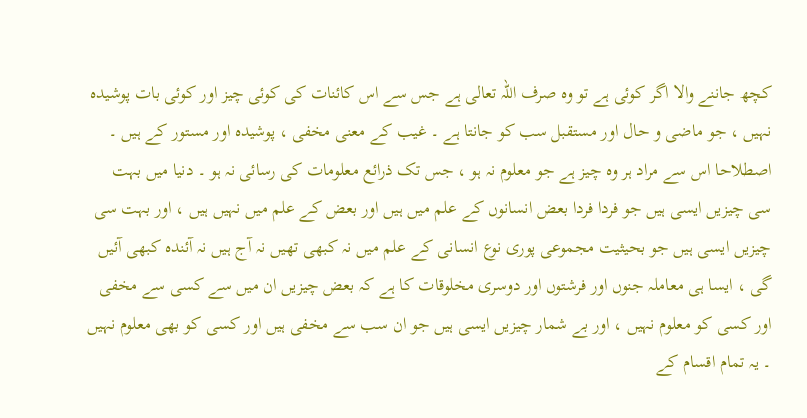کچھ جاننے والا اگر کوئی ہے تو وہ صرف اللہ تعالی ہے جس سے اس کائنات کی کوئی چیز اور کوئی بات پوشیدہ نہیں ، جو ماضی و حال اور مستقبل سب کو جانتا ہے ۔ غیب کے معنی مخفی ، پوشیدہ اور مستور کے ہیں ۔ اصطلاحا اس سے مراد ہر وہ چیز ہے جو معلوم نہ ہو ، جس تک ذرائع معلومات کی رسائی نہ ہو ۔ دنیا میں بہت سی چیزیں ایسی ہیں جو فردا فردا بعض انسانوں کے علم میں ہیں اور بعض کے علم میں نہیں ہیں ، اور بہت سی چیزیں ایسی ہیں جو بحیثیت مجموعی پوری نوع انسانی کے علم میں نہ کبھی تھیں نہ آج ہیں نہ آئندہ کبھی آئیں گی ، ایسا ہی معاملہ جنوں اور فرشتوں اور دوسری مخلوقات کا ہے کہ بعض چیزیں ان میں سے کسی سے مخفی اور کسی کو معلوم نہیں ، اور بے شمار چیزیں ایسی ہیں جو ان سب سے مخفی ہیں اور کسی کو بھی معلوم نہیں ۔ یہ تمام اقسام کے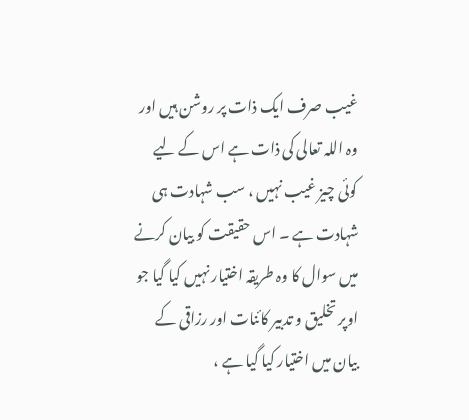غیب صرف ایک ذات پر روشن ہیں اور وہ اللہ تعالی کی ذات ہے اس کے لیے کوئی چیز غیب نہیں ، سب شہادت ہی شہادت ہے ۔ اس حقیقت کو بیان کرنے میں سوال کا وہ طریقہ اختیار نہیں کیا گیا جو اوپر تخلیق و تدبیر کائنات اور رزاقی کے بیان میں اختیار کیا گیا ہے ،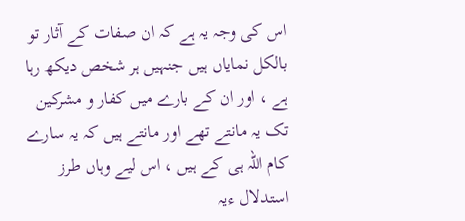اس کی وجہ یہ ہے کہ ان صفات کے آثار تو بالکل نمایاں ہیں جنہیں ہر شخص دیکھ رہا ہے ، اور ان کے بارے میں کفار و مشرکین تک یہ مانتے تھے اور مانتے ہیں کہ یہ سارے کام اللہ ہی کے ہیں ، اس لیے وہاں طرز استدلال ءیہ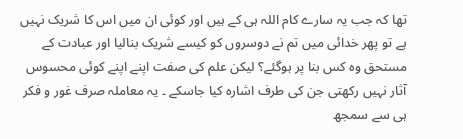تھا کہ جب یہ سارے کام اللہ ہی کے ہیں اور کوئی ان میں اس کا شریک نہیں ہے تو پھر خدائی میں تم نے دوسروں کو کیسے شریک بنالیا اور عبادت کے مستحق وہ کس بنا پر ہوگئے؟ لیکن علم کی صفت اپنے اپنے کوئی محسوس آثار نہیں رکھتی جن کی طرف اشارہ کیا جاسکے ۔ یہ معاملہ صرف غور و فکر ہی سے سمجھ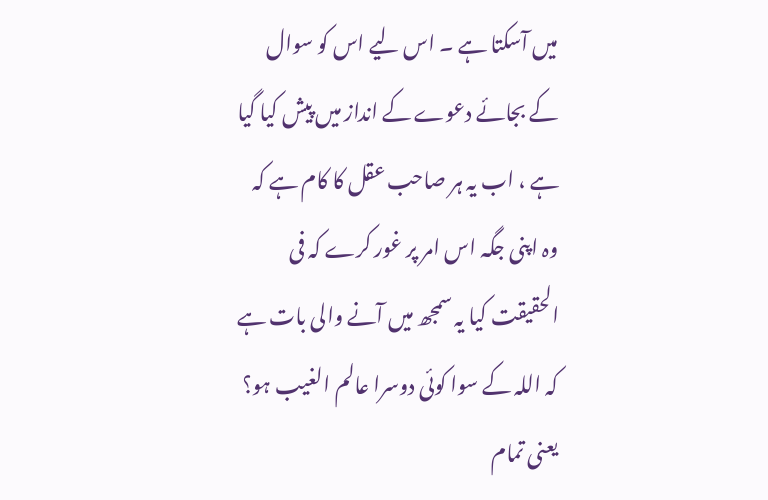میں آسکتا ہے ۔ اس لیے اس کو سوال کے بجائے دعوے کے انداز میں پیش کیا گیا ہے ، اب یہ ہر صاحب عقل کا کام ہے کہ وہ اپنی جگہ اس امر پر غور کرے کہ فی الحقیقت کیا یہ سمجھ میں آنے والی بات ہے کہ اللہ کے سوا کوئی دوسرا عالم الغیب ہو؟ یعنی تمام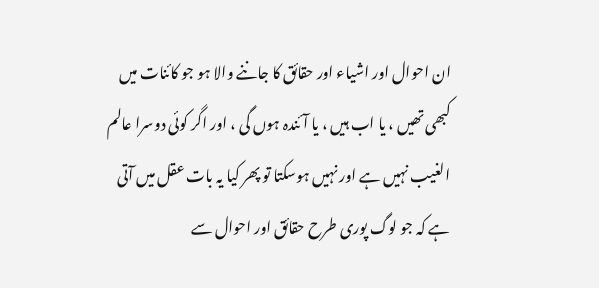ان احوال اور اشیاء اور حقائق کا جاننے والا ہو جو کائنات میں کبھی تھیں ، یا اب ہیں ، یا آئندہ ہوں گی ، اور اگر کوئی دوسرا عالم الغیب نہیں ہے اور نہیں ہوسکتا تو پھر کیا یہ بات عقل میں آتی ہے کہ جو لوگ پوری طرح حقائق اور احوال سے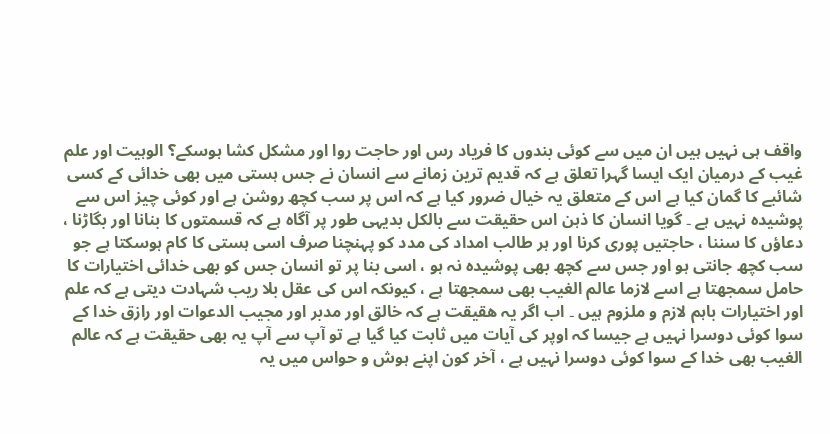واقف ہی نہیں ہیں ان میں سے کوئی بندوں کا فریاد رس اور حاجت روا اور مشکل کشا ہوسکے؟ الوہیت اور علم غیب کے درمیان ایک ایسا گہرا تعلق ہے کہ قدیم ترین زمانے سے انسان نے جس ہستی میں بھی خدائی کے کسی شائبے کا گمان کیا ہے اس کے متعلق یہ خیال ضرور کیا ہے کہ اس پر سب کچھ روشن ہے اور کوئی چیز اس سے پوشیدہ نہیں ہے ۔ گویا انسان کا ذہن اس حقیقت سے بالکل بدیہی طور پر آگاہ ہے کہ قسمتوں کا بنانا اور بگاڑنا ، دعاؤں کا سننا ، حاجتیں پوری کرنا اور ہر طالب امداد کی مدد کو پہنچنا صرف اسی ہستی کا کام ہوسکتا ہے جو سب کچھ جانتی ہو اور جس سے کچھ بھی پوشیدہ نہ ہو ، اسی بنا پر تو انسان جس کو بھی خدائی اختیارات کا حامل سمجھتا ہے اسے لازما عالم الغیب بھی سمجھتا ہے ، کیونکہ اس کی عقل بلا ریب شہادت دیتی ہے کہ علم اور اختیارات باہم لازم و ملزوم ہیں ۔ اب اگر یہ ھقیقت ہے کہ خالق اور مدبر اور مجیب الدعوات اور رازق خدا کے سوا کوئی دوسرا نہیں ہے جیسا کہ اوپر کی آیات میں ثابت کیا گیا ہے تو آپ سے آپ یہ بھی حقیقت ہے کہ عالم الغیب بھی خدا کے سوا کوئی دوسرا نہیں ہے ، آخر کون اپنے ہوش و حواس میں یہ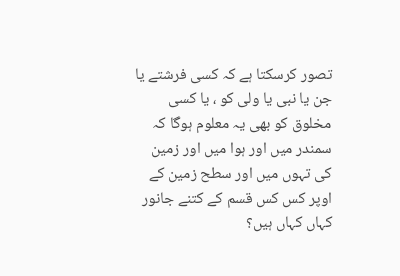تصور کرسکتا ہے کہ کسی فرشتے یا جن یا نبی یا ولی کو ، یا کسی مخلوق کو بھی یہ معلوم ہوگا کہ سمندر میں اور ہوا میں اور زمین کی تہوں میں اور سطح زمین کے اوپر کس کس قسم کے کتنے جانور کہاں کہاں ہیں؟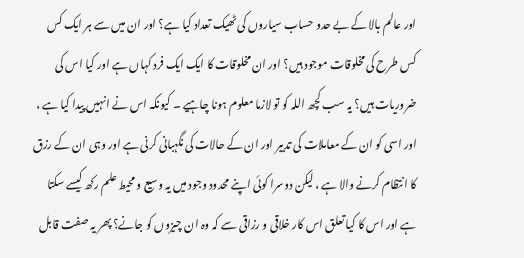اور عالم بالا کے بے حدو حساب سیاروں کی ٹھیک تعداد کیا ہے؟ اور ان میں سے ہر ایک کس کس طرح کی مخلوقات موجود ہیں؟ اور ان مخلوقات کا ایک ایک فرد کہاں ہے اور کیا اس کی ضروریات ہیں؟ یہ سب کچھ اللہ کو تو لازما معلوم ہونا چاہیے ۔ کیونکہ اس نے انہیں پیدا کیا ہے ، اور اسی کو ان کے معاملات کی تدبیر اور ان کے حالات کی نگہبانی کرنی ہے اور وہی ان کے رزق کا انتظام کرنے والا ہے ، لیکن دوسرا کوئی اپنے محدود وجود میں یہ وسیع و محیط علم رکھ کیسے سکتا ہے اور اس کا کیا تعلق اس کار خلاقی و رزاقی سے کہ وہ ان چیزوں کو جانے؟ پھر یہ صفت قابل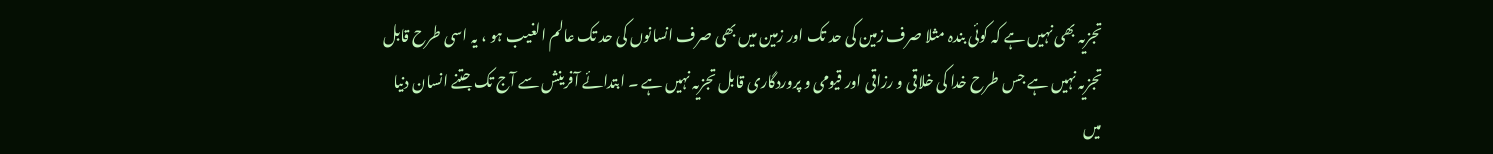تجزیہ بھی نہیں ہے کہ کوئی بندہ مثلا صرف زمین کی حد تک اور زمین میں بھی صرف انسانوں کی حد تک عالم الغیب ہو ، یہ اسی طرح قابل تجزیہ نہیں ہے جس طرح خدا کی خلاقی و رزاقی اور قیومی و پروردگاری قابل تجزیہ نہیں ہے ۔ ابتدائے آفرینش سے آج تک جتنے انسان دنیا میں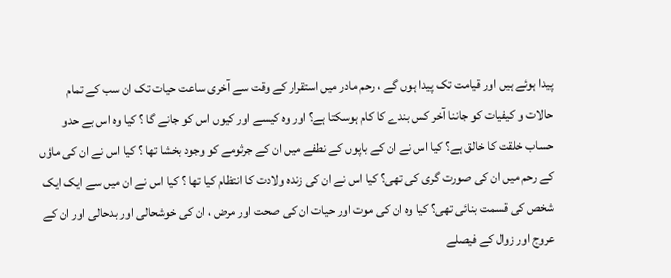پیدا ہوئے ہیں اور قیامت تک پیدا ہوں گے ، رحم مادر میں استقرار کے وقت سے آخری ساعت حیات تک ان سب کے تمام حالات و کیفیات کو جاننا آخر کس بندے کا کام ہوسکتا ہے؟ اور وہ کیسے اور کیوں اس کو جانے گا ؟ کیا وہ اس بے حدو حساب خلقت کا خالق ہے؟ کیا اس نے ان کے باپوں کے نطفے میں ان کے جرثومے کو وجود بخشا تھا ؟ کیا اس نے ان کی ماؤں کے رحم میں ان کی صورت گری کی تھی؟ کیا اس نے ان کی زندہ ولادت کا انتظام کیا تھا ؟ کیا اس نے ان میں سے ایک ایک شخص کی قسمت بنائی تھی؟ کیا وہ ان کی موت اور حیات ان کی صحت اور مرض ، ان کی خوشحالی اور بدحالی اور ان کے عروج اور زوال کے فیصلے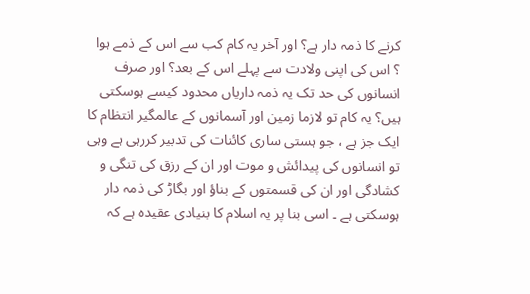کرنے کا ذمہ دار ہے؟ اور آخر یہ کام کب سے اس کے ذمے ہوا ؟ اس کی اپنی ولادت سے پہلے اس کے بعد؟ اور صرف انسانوں کی حد تک یہ ذمہ داریاں محدود کیسے ہوسکتی ہیں؟ یہ کام تو لازما زمین اور آسمانوں کے عالمگیر انتظام کا ایک جز ہے ، جو ہستی ساری کائنات کی تدبیر کررہی ہے وہی تو انسانوں کی پیدائش و موت اور ان کے رزق کی تنگی و کشادگی اور ان کی قسمتوں کے بناؤ اور بگاڑ کی ذمہ دار ہوسکتی ہے ۔ اسی بنا پر یہ اسلام کا بنیادی عقیدہ ہے کہ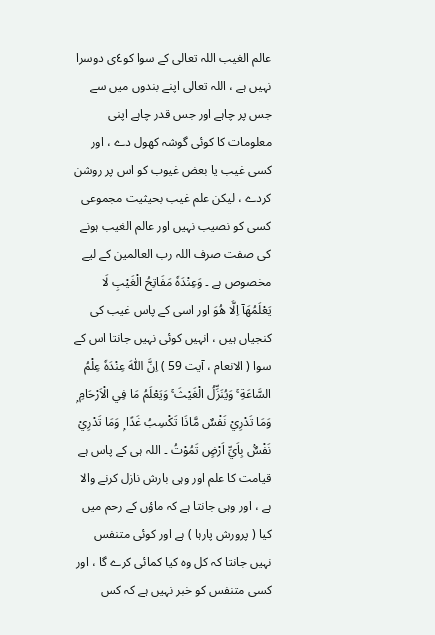عالم الغیب اللہ تعالی کے سوا کو٤ی دوسرا نہیں ہے ، اللہ تعالی اپنے بندوں میں سے جس پر چاہے اور جس قدر چاہے اپنی معلومات کا کوئی گوشہ کھول دے ، اور کسی غیب یا بعض غیوب کو اس پر روشن کردے ، لیکن علم غیب بحیثیت مجموعی کسی کو نصیب نہیں اور عالم الغیب ہونے کی صفت صرف اللہ رب العالمین کے لیے مخصوص ہے ۔ وَعِنْدَهٗ مَفَاتِحُ الْغَيْبِ لَا يَعْلَمُهَآ اِلَّا هُوَ اور اسی کے پاس غیب کی کنجیاں ہیں ، انہیں کوئی نہیں جانتا اس کے سوا ( الانعام ، آیت 59 ) اِنَّ اللّٰهَ عِنْدَهٗ عِلْمُ السَّاعَةِ ۚ وَيُنَزِّلُ الْغَيْثَ ۚ وَيَعْلَمُ مَا فِي الْاَرْحَامِ ۭ وَمَا تَدْرِيْ نَفْسٌ مَّاذَا تَكْسِبُ غَدًا ۭ وَمَا تَدْرِيْ نَفْسٌۢ بِاَيِّ اَرْضٍ تَمُوْتُ ۔ اللہ ہی کے پاس ہے قیامت کا علم اور وہی بارش نازل کرنے والا ہے ، اور وہی جانتا ہے کہ ماؤں کے رحم میں کیا ( پرورش پارہا ) ہے اور کوئی متنفس نہیں جانتا کہ کل وہ کیا کمائی کرے گا ، اور کسی متنفس کو خبر نہیں ہے کہ کس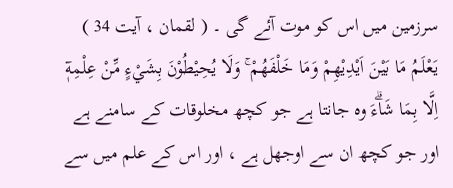سرزمین میں اس کو موت آئے گی ۔ ( لقمان ، آیت 34 ) يَعْلَمُ مَا بَيْنَ اَيْدِيْهِمْ وَمَا خَلْفَھُمْ ۚ وَلَا يُحِيْطُوْنَ بِشَيْءٍ مِّنْ عِلْمِهٖٓ اِلَّا بِمَا شَاۗءَ وہ جانتا ہے جو کچھ مخلوقات کے سامنے ہے اور جو کچھ ان سے اوجھل ہے ، اور اس کے علم میں سے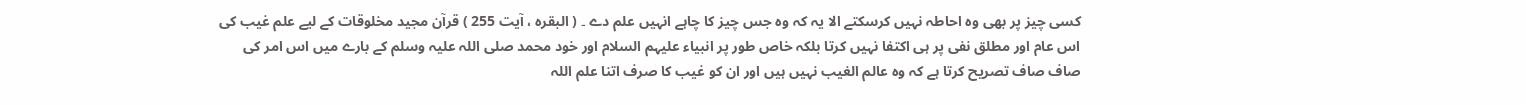کسی چیز پر بھی وہ احاطہ نہیں کرسکتے الا یہ کہ وہ جس چیز کا چاہے انہیں علم دے ۔ ( البقرہ ، آیت 255 ) قرآن مجید مخلوقات کے لیے علم غیب کی اس عام اور مطلق نفی پر ہی اکتفا نہیں کرتا بلکہ خاص طور پر انبیاء علیہم السلام اور خود محمد صلی اللہ علیہ وسلم کے بارے میں اس امر کی صاف صاف تصریح کرتا ہے کہ وہ عالم الغیب نہیں ہیں اور ان کو غیب کا صرف اتنا علم اللہ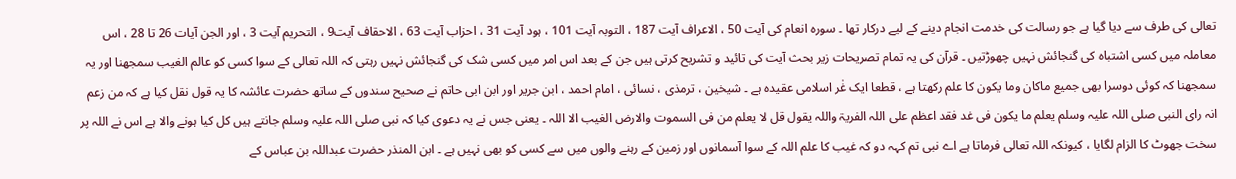تعالی کی طرف سے دیا گیا ہے جو رسالت کی خدمت انجام دینے کے لیے درکار تھا ۔ سورہ انعام کی آیت 50 ، الاعراف آیت 187 ، التوبہ آیت 101 ، ہود آیت 31 ، احزاب آیت 63 ، الاحقاف آیت9 ، التحریم آیت 3 ، اور الجن آیات 26 تا 28 ، اس معاملہ میں کسی اشتباہ کی گنجائش نہیں چھوڑتیں ۔ قرآن کی یہ تمام تصریحات زیر بحث آیت کی تائید و تشریح کرتی ہیں جن کے بعد اس امر میں کسی شک کی گنجائش نہیں رہتی کہ اللہ تعالی کے سوا کسی کو عالم الغیب سمجھنا اور یہ سمجھنا کہ کوئی دوسرا بھی جمیع ماکان وما یکون کا علم رکھتا ہے ، قطعا ایک غٰر اسلامی عقیدہ ہے ۔ شیخین ، ترمذی ، نسائی ، امام احمد ، ابن جریر اور ابن ابی حاتم نے صحیح سندوں کے ساتھ حضرت عائشہ کا یہ قول نقل کیا ہے کہ من زعم انہ رای النبی صلی اللہ علیہ وسلم یعلم ما یکون فی غد فقد اعظم علی اللہ الفریۃ واللہ یقول قل لا یعلم من فی السموت والارض الغیب الا اللہ ۔ یعنی جس نے یہ دعوی کیا کہ نبی صلی اللہ علیہ وسلم جانتے ہیں کل کیا ہونے والا ہے اس نے اللہ پر سخت جھوٹ کا الزام لگایا ، کیونکہ اللہ تعالی فرماتا ہے اے نبی تم کہہ دو کہ غیب کا علم اللہ کے سوا آسمانوں اور زمین کے رہنے والوں میں سے کسی کو بھی نہیں ہے ۔ ابن المنذر حضرت عبداللہ بن عباس کے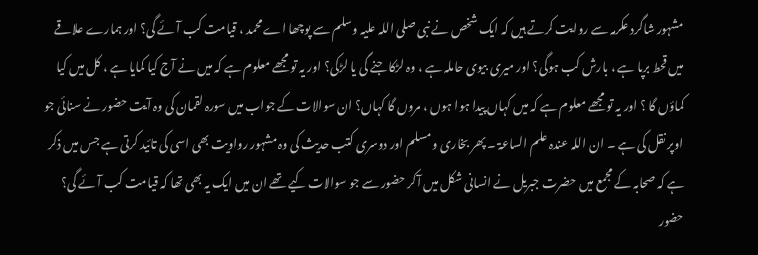مشہور شاگرد عکرمہ سے روایت کرتے ہیں کہ ایک شخص نے نبی صلی اللہ علیہ وسلم سے پوچھا اے محمد ، قیامت کب آئے گی؟ اور ہمارے علاقے میں قحط برپا ہے ، بارش کب ہوگی؟ اور میری بیوی حاملہ ہے ، وہ لڑکا جنے گی یا لڑکی؟ اور یہ تو مجھے معلوم ہے کہ میں نے آج کیا کمایا ہے ، کل میں کیا کماؤں گا ؟ اور یہ تو مجھے معلوم ہے کہ میں کہاں پیدا ہوا ہوں ، مروں گا کہاں؟ ان سوالات کے جواب میں سورہ لقمان کی وہ آیت حضور نے سنائی جو اوپر نقل کی ہے ۔ ان اللہ عندہ علم الساعۃ ۔ پھر بخاری و مسلم اور دوسری کتب حدیث کی وہ مشہور رواویت بھی اسی کی تائید کرتی ہے جس میں ذکر ہے کہ صحابہ کے مجمع میں حضرت جبریل نے انسانی شکل میں آکر حضور سے جو سوالات کیے تھے ان میں ایک یہ بھی تھا کہ قیامت کب آئے گی؟ حضور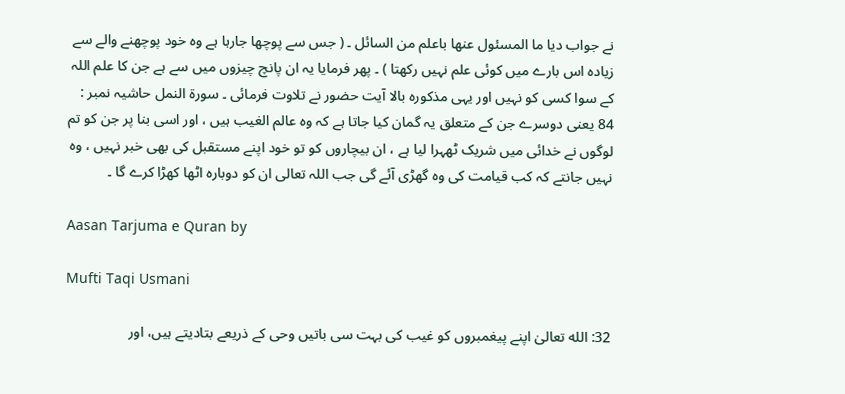نے جواب دیا ما المسئول عنھا باعلم من السائل ۔ ( جس سے پوچھا جارہا ہے وہ خود پوچھنے والے سے زیادہ اس بارے میں کوئی علم نہیں رکھتا ) ۔ پھر فرمایا یہ ان پانچ چیزوں میں سے ہے جن کا علم اللہ کے سوا کسی کو نہیں اور یہی مذکورہ بالا آیت حضور نے تلاوت فرمائی ۔ سورة النمل حاشیہ نمبر : 84 یعنی دوسرے جن کے متعلق یہ گمان کیا جاتا ہے کہ وہ عالم الغیب ہیں ، اور اسی بنا پر جن کو تم لوگوں نے خدائی میں شریک ٹھہرا لیا ہے ، ان بیچاروں کو تو خود اپنے مستقبل کی بھی خبر نہیں ، وہ نہیں جانتے کہ کب قیامت کی وہ گھڑی آئے گی جب اللہ تعالی ان کو دوبارہ اٹھا کھڑا کرے گا ۔

Aasan Tarjuma e Quran by

Mufti Taqi Usmani

32: الله تعالیٰ اپنے پیغمبروں کو غیب کی بہت سی باتیں وحی کے ذریعے بتادیتے ہیں، اور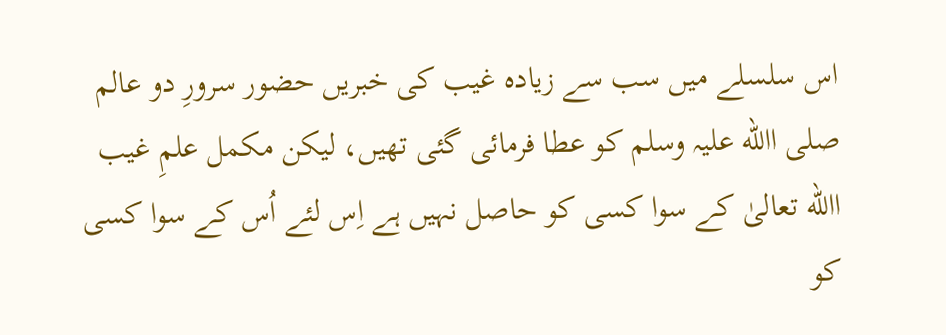اس سلسلے میں سب سے زیادہ غیب کی خبریں حضور سرورِ دو عالم صلی االله علیہ وسلم کو عطا فرمائی گئی تھیں، لیکن مکمل علمِ غیب االله تعالیٰ کے سوا کسی کو حاصل نہیں ہے اِس لئے اُس کے سوا کسی کو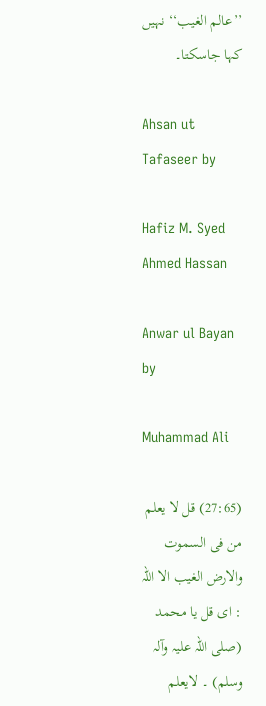’’عالم الغیب‘‘ نہیں کہا جاسکتا۔

Ahsan ut Tafaseer by

Hafiz M. Syed Ahmed Hassan

Anwar ul Bayan by

Muhammad Ali

(27:65) قل لا یعلم من فی السموت والارض الغیب الا اللہ : ای قل یا محمد (صلی اللہ علیہ وآلہ وسلم) ۔ لایعلم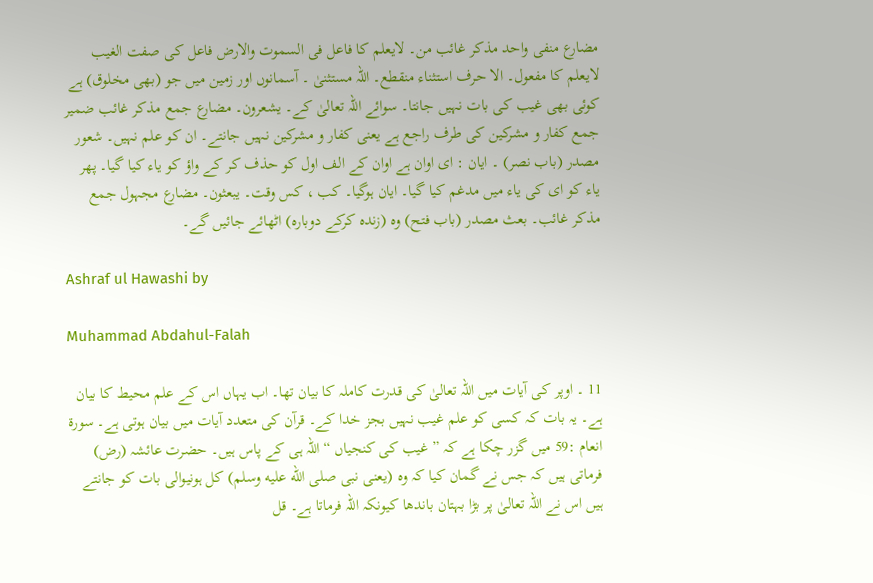مضارع منفی واحد مذکر غائب من۔ لایعلم کا فاعل فی السموت والارض فاعل کی صفت الغیب لایعلم کا مفعول۔ الا حرف استثناء منقطع۔ اللہ مستثنیٰ ۔ آسمانوں اور زمین میں جو (بھی مخلوق) ہے کوئی بھی غیب کی بات نہیں جانتا۔ سوائے اللہ تعالیٰ کے۔ یشعرون۔ مضارع جمع مذکر غائب ضمیر جمع کفار و مشرکین کی طرف راجع ہے یعنی کفار و مشرکین نہیں جانتے۔ ان کو علم نہیں۔ شعور مصدر (باب نصر) ۔ ایان : ای اوان ہے اوان کے الف اول کو حذف کر کے واؤ کو یاء کیا گیا۔ پھر یاء کو ای کی یاء میں مدغم کیا گیا۔ ایان ہوگیا۔ کب ، کس وقت۔ یبعثون۔ مضارع مجہول جمع مذکر غائب۔ بعث مصدر (باب فتح) وہ (زندہ کرکے دوبارہ) اٹھائے جائیں گے۔

Ashraf ul Hawashi by

Muhammad Abdahul-Falah

11 ۔ اوپر کی آیات میں اللہ تعالیٰ کی قدرت کاملہ کا بیان تھا۔ اب یہاں اس کے علم محیط کا بیان ہے۔ یہ بات کہ کسی کو علم غیب نہیں بجز خدا کے۔ قرآن کی متعدد آیات میں بیان ہوتی ہے۔ سورة انعام :59 میں گزر چکا ہے کہ ” غیب کی کنجیاں “ اللہ ہی کے پاس ہیں۔ حضرت عائشہ (رض) فرماتی ہیں کہ جس نے گمان کیا کہ وہ (یعنی نبی صلى الله عليه وسلم) کل ہونیوالی بات کو جانتے ہیں اس نے اللہ تعالیٰ پر بڑا بہتان باندھا کیونکہ اللہ فرماتا ہے۔ قل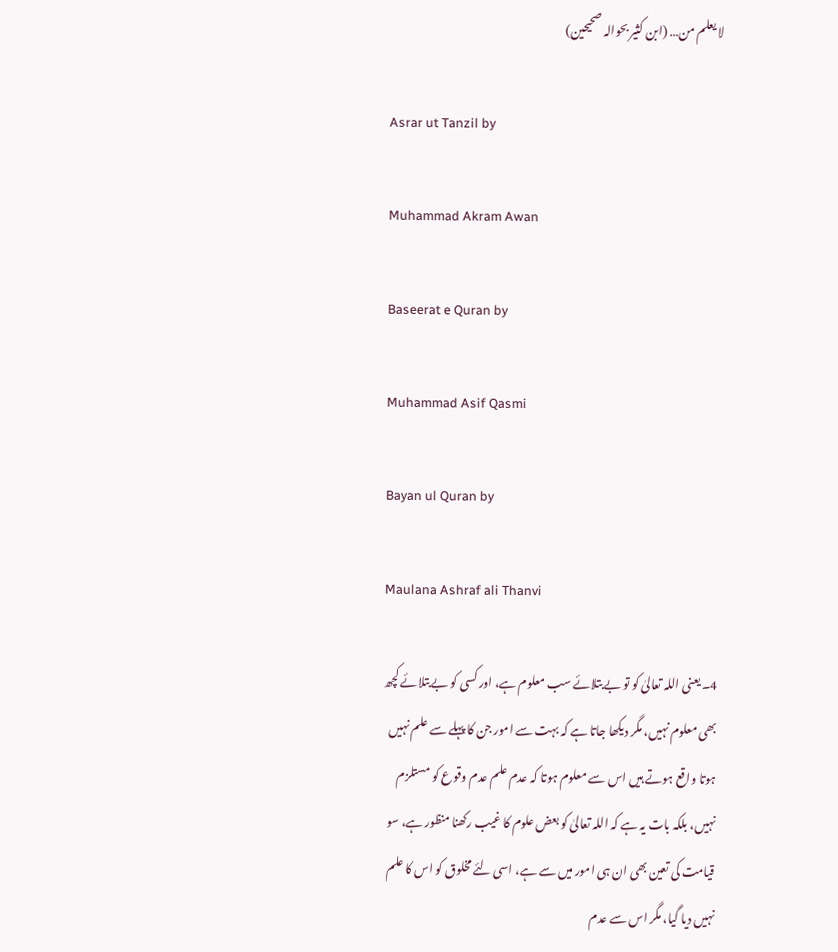لا یعلم من… (ابن کثیر بحوالہ صحیحین)

Asrar ut Tanzil by

Muhammad Akram Awan

Baseerat e Quran by

Muhammad Asif Qasmi

Bayan ul Quran by

Maulana Ashraf ali Thanvi

4۔ یعنی اللہ تعالیٰ کو تو بےبتلائے سب معلوم ہے، اور کسی کو بےبتلائے کچھ بھی معلوم نہیں، مگر دیکھا جاتا ہے کہ بہت سے امور جن کا پہلے سے علم نہیں ہوتا واقع ہوتے ہیں اس سے معلوم ہوتا کہ عدم علم عدم وقوع کو مستلزم نہیں، بلکہ بات یہ ہے کہ اللہ تعالیٰ کو بعض علوم کا غیب رکھنا منظور ہے، سو قیامت کی تعین بھی ان ہی امور میں سے ہے، اسی لئے مخلوق کو اس کا علم نہیں دیا گیا، مگر اس سے عدم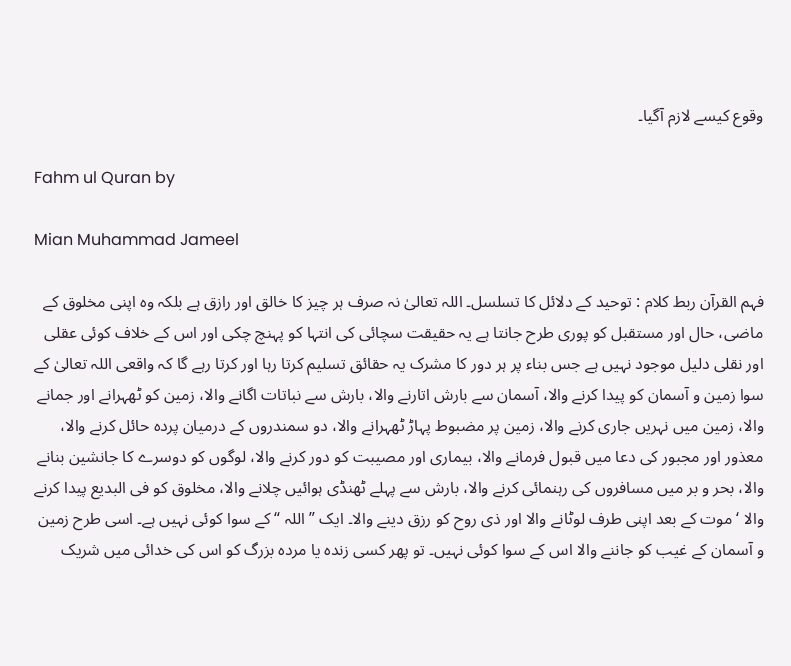وقوع کیسے لازم آگیا۔

Fahm ul Quran by

Mian Muhammad Jameel

فہم القرآن ربط کلام : توحید کے دلائل کا تسلسل۔ اللہ تعالیٰ نہ صرف ہر چیز کا خالق اور رازق ہے بلکہ وہ اپنی مخلوق کے ماضی، حال اور مستقبل کو پوری طرح جانتا ہے یہ حقیقت سچائی کی انتہا کو پہنچ چکی اور اس کے خلاف کوئی عقلی اور نقلی دلیل موجود نہیں ہے جس بناء پر ہر دور کا مشرک یہ حقائق تسلیم کرتا رہا اور کرتا رہے گا کہ واقعی اللہ تعالیٰ کے سوا زمین و آسمان کو پیدا کرنے والا، آسمان سے بارش اتارنے والا، بارش سے نباتات اگانے والا، زمین کو ٹھہرانے اور جمانے والا، زمین میں نہریں جاری کرنے والا، زمین پر مضبوط پہاڑ ٹھہرانے والا، دو سمندروں کے درمیان پردہ حائل کرنے والا، معذور اور مجبور کی دعا میں قبول فرمانے والا، بیماری اور مصیبت کو دور کرنے والا، لوگوں کو دوسرے کا جانشین بنانے والا، بحر و بر میں مسافروں کی رہنمائی کرنے والا، بارش سے پہلے ٹھنڈی ہوائیں چلانے والا، مخلوق کو فی البدیع پیدا کرنے والا ‘ موت کے بعد اپنی طرف لوٹانے والا اور ذی روح کو رزق دینے والا۔ ایک ” اللہ “ کے سوا کوئی نہیں ہے۔ اسی طرح زمین و آسمان کے غیب کو جاننے والا اس کے سوا کوئی نہیں۔ تو پھر کسی زندہ یا مردہ بزرگ کو اس کی خدائی میں شریک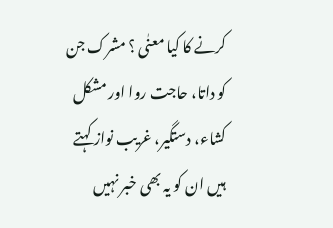کرنے کا کیا معنٰی ؟ مشرک جن کو داتا، حاجت روا اور مشکل کشاء، دستگیر، غریب نواز کہتے ہیں ان کو یہ بھی خبر نہیں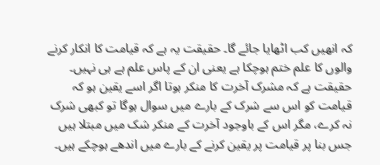کہ انھیں کب اٹھایا جائے گا۔ حقیقت یہ ہے کہ قیامت کا انکار کرنے والوں کا علم ختم ہوچکا ہے یعنی ان کے پاس علم ہے ہی نہیں۔ حقیقت ہے کہ مشرک آخرت کا منکر ہوتا اگر اسے یقین ہو کہ قیامت کو اس سے شرک کے بارے میں سوال ہوگا تو کبھی شرک نہ کرے، مگر اس کے باوجود آخرت کے منکر شک میں مبتلا ہیں جس بنا پر قیامت پر یقین کرنے کے بارے میں اندھے ہوچکے ہیں۔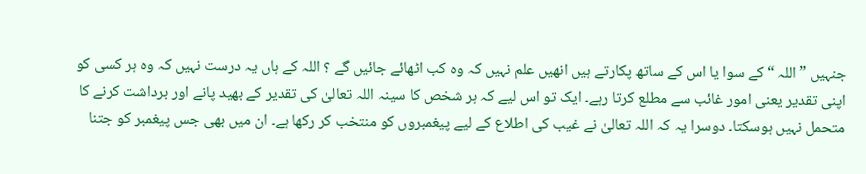جنہیں ” اللہ “ کے سوا یا اس کے ساتھ پکارتے ہیں انھیں علم نہیں کہ وہ کب اٹھائے جائیں گے ؟ اللہ کے ہاں یہ درست نہیں کہ وہ ہر کسی کو اپنی تقدیر یعنی امور غائب سے مطلع کرتا رہے۔ ایک تو اس لیے کہ ہر شخص کا سینہ اللہ تعالیٰ کی تقدیر کے بھید پانے اور برداشت کرنے کا متحمل نہیں ہوسکتا۔ دوسرا یہ کہ اللہ تعالیٰ نے غیب کی اطلاع کے لیے پیغمبروں کو منتخب کر رکھا ہے۔ ان میں بھی جس پیغمبر کو جتنا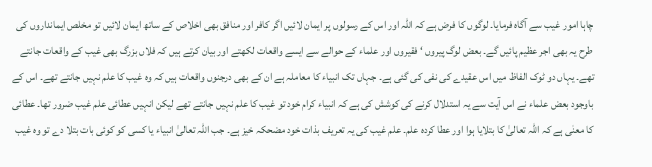چاہا امور غیب سے آگاہ فرمایا۔ لوگوں کا فرض ہے کہ اللہ اور اس کے رسولوں پر ایمان لائیں اگر کافر اور منافق بھی اخلاص کے ساتھ ایمان لائیں تو مخلص ایمانداروں کی طرح یہ بھی اجر عظیم پائیں گے۔ بعض لوگ پیروں ‘ فقیروں اور علماء کے حوالے سے ایسے واقعات لکھتے اور بیان کرتے ہیں کہ فلاں بزرگ بھی غیب کے واقعات جانتے تھے۔ یہاں دو ٹوک الفاظ میں اس عقیدے کی نفی کی گئی ہے۔ جہاں تک انبیاء کا معاملہ ہے ان کے بھی درجنوں واقعات ہیں کہ وہ غیب کا علم نہیں جانتے تھے۔ اس کے باوجود بعض علماء نے اس آیت سے یہ استدلال کرنے کی کوشش کی ہے کہ انبیاء کرام خود تو غیب کا علم نہیں جانتے تھے لیکن انہیں عطائی علم غیب ضرور تھا۔ عطائی کا معنٰی ہے کہ اللہ تعالیٰ کا بتلایا ہوا اور عطا کردہ علم۔ علم غیب کی یہ تعریف بذات خود مضحکہ خیز ہے۔ جب اللہ تعالیٰ انبیاء یا کسی کو کوئی بات بتلا دے تو وہ غیب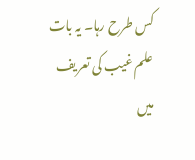کس طرح رہا۔ یہ بات علم غیب کی تعریف میں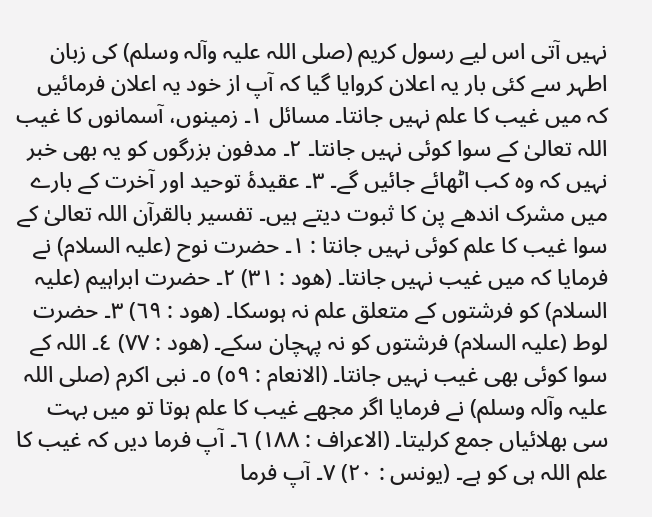نہیں آتی اس لیے رسول کریم (صلی اللہ علیہ وآلہ وسلم) کی زبان اطہر سے کئی بار یہ اعلان کروایا گیا کہ آپ از خود یہ اعلان فرمائیں کہ میں غیب کا علم نہیں جانتا۔ مسائل ١۔ زمینوں، آسمانوں کا غیب اللہ تعالیٰ کے سوا کوئی نہیں جانتا۔ ٢۔ مدفون بزرگوں کو یہ بھی خبر نہیں کہ وہ کب اٹھائے جائیں گے۔ ٣۔ عقیدۂ توحید اور آخرت کے بارے میں مشرک اندھے پن کا ثبوت دیتے ہیں۔ تفسیر بالقرآن اللہ تعالیٰ کے سوا غیب کا علم کوئی نہیں جانتا : ١۔ حضرت نوح (علیہ السلام) نے فرمایا کہ میں غیب نہیں جانتا۔ (ھود : ٣١) ٢۔ حضرت ابراہیم (علیہ السلام) کو فرشتوں کے متعلق علم نہ ہوسکا۔ (ھود : ٦٩) ٣۔ حضرت لوط (علیہ السلام) فرشتوں کو نہ پہچان سکے۔ (ھود : ٧٧) ٤۔ اللہ کے سوا کوئی بھی غیب نہیں جانتا۔ (الانعام : ٥٩) ٥۔ نبی اکرم (صلی اللہ علیہ وآلہ وسلم) نے فرمایا اگر مجھے غیب کا علم ہوتا تو میں بہت سی بھلائیاں جمع کرلیتا۔ (الاعراف : ١٨٨) ٦۔ آپ فرما دیں کہ غیب کا علم اللہ ہی کو ہے۔ (یونس : ٢٠) ٧۔ آپ فرما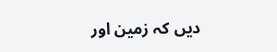دیں کہ زمین اور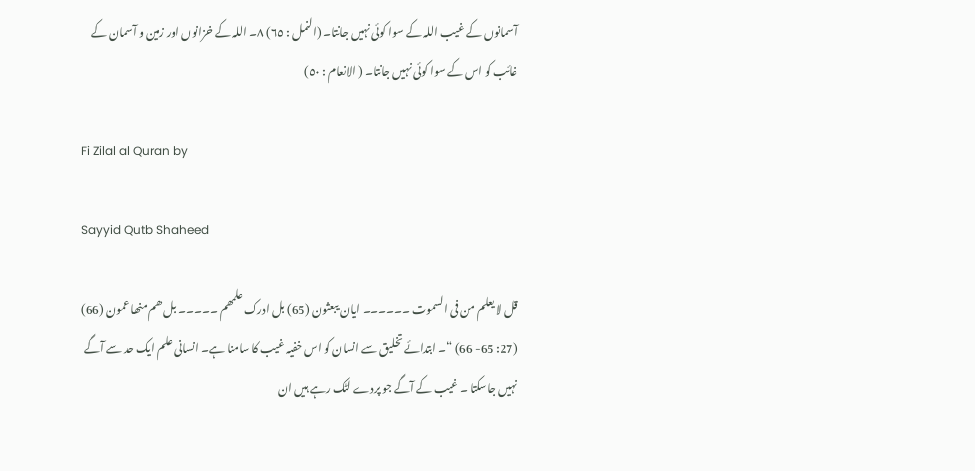آسمانوں کے غیب اللہ کے سوا کوئی نہیں جانتا۔ (النمل : ٦٥) ٨۔ اللہ کے خزانوں اور زمین و آسمان کے غائب کو اس کے سوا کوئی نہیں جانتا۔ ( الانعام : ٥٠)

Fi Zilal al Quran by

Sayyid Qutb Shaheed

قل لا یعلم من فی السموت ۔۔۔۔۔۔ ایان یبعثون (65) بل ادرک علمھم ۔۔۔۔۔ بل ھم منھا عمون (66) (27: 65- 66) “۔ ابتدائے تخلیق سے انسان کو اس خفیہ غیب کا سامنا ہے۔ انسانی علم ایک حد سے آگے نہیں جاسکتا ۔ غیب کے آگے جو پردے لٹک رہے ہیں ان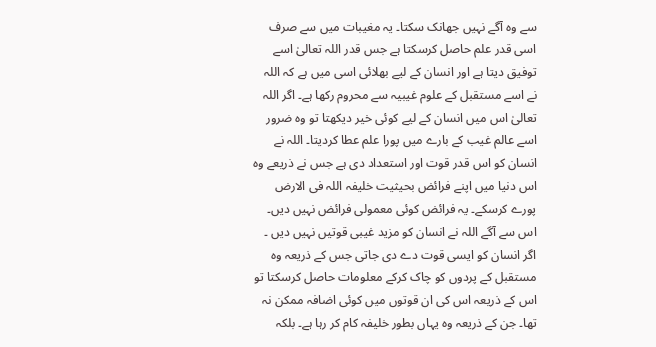سے وہ آگے نہیں جھانک سکتا۔ یہ مغیبات میں سے صرف اسی قدر علم حاصل کرسکتا ہے جس قدر اللہ تعالیٰ اسے توفیق دیتا ہے اور انسان کے لیے بھلائی اسی میں ہے کہ اللہ نے اسے مستقبل کے علوم غیبیہ سے محروم رکھا ہے۔ اگر اللہ تعالیٰ اس میں انسان کے لیے کوئی خیر دیکھتا تو وہ ضرور اسے عالم غیب کے بارے میں پورا علم عطا کردیتا۔ اللہ نے انسان کو اس قدر قوت اور استعداد دی ہے جس نے ذریعے وہ اس دنیا میں اپنے فرائض بحیثیت خلیفہ اللہ فی الارض پورے کرسکے۔ یہ فرائض کوئی معمولی فرائض نہیں دیں۔ اس سے آگے اللہ نے انسان کو مزید غیبی قوتیں نہیں دیں ۔ اگر انسان کو ایسی قوت دے دی جاتی جس کے ذریعہ وہ مستقبل کے پردوں کو چاک کرکے معلومات حاصل کرسکتا تو اس کے ذریعہ اس کی ان قوتوں میں کوئی اضافہ ممکن نہ تھا۔ جن کے ذریعہ وہ یہاں بطور خلیفہ کام کر رہا ہے۔ بلکہ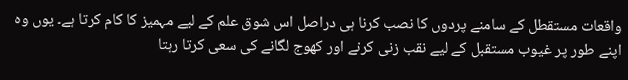واقعات مستقطل کے سامنے پردوں کا نصب کرنا ہی دراصل اس شوق علم کے لیے مہمیز کا کام کرتا ہے۔ یوں وہ اپنے طور پر غیوب مستقبل کے لیے نقب زنی کرنے اور کھوج لگانے کی سعی کرتا رہتا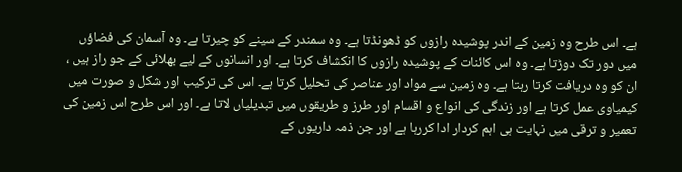ہے۔ اس طرح وہ زمین کے اندر پوشیدہ رازوں کو ڈھونڈتا ہے۔ وہ سمندر کے سینے کو چیرتا ہے۔ وہ آسمان کی فضاؤں میں دور تک دوڑتا ہے۔ وہ اس کائنات کے پوشیدہ رازوں کا انکشاف کرتا ہے۔ اور انسانوں کے لیے بھلائی کے جو راز ہیں ، ان کو وہ دریافت کرتا رہتا ہے۔ وہ زمین سے مواد اور عناصر کی تحلیل کرتا ہے۔ اس کی ترکیب اور شکل و صورت میں کیمیاوی عمل کرتا ہے اور زندگی کی انواع و اقسام اور طرز و طریقوں میں تبدیلیاں لاتا ہے۔ اور اس طرح اس زمین کی تعمیر و ترقی میں نہایت ہی اہم کردار ادا کررہا ہے اور جن ذمہ داریوں کے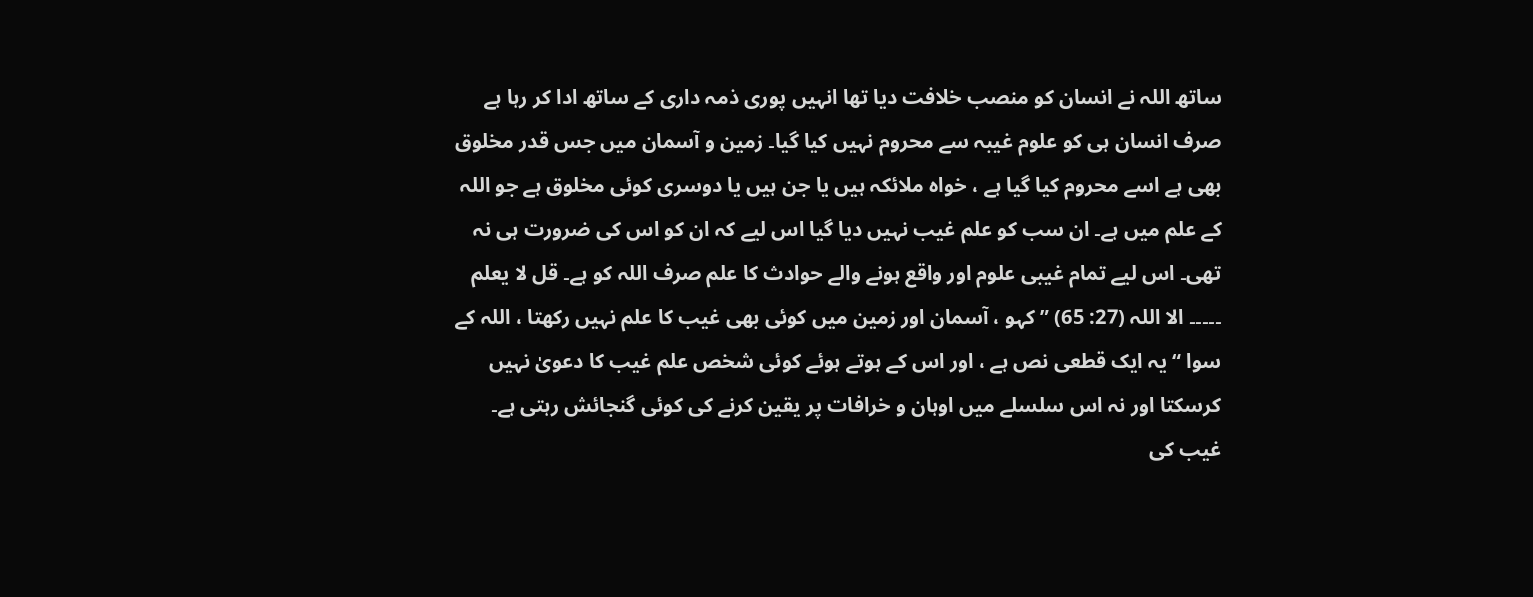ساتھ اللہ نے انسان کو منصب خلافت دیا تھا انہیں پوری ذمہ داری کے ساتھ ادا کر رہا ہے صرف انسان ہی کو علوم غیبہ سے محروم نہیں کیا گیا۔ زمین و آسمان میں جس قدر مخلوق بھی ہے اسے محروم کیا گیا ہے ، خواہ ملائکہ ہیں یا جن ہیں یا دوسری کوئی مخلوق ہے جو اللہ کے علم میں ہے۔ ان سب کو علم غیب نہیں دیا گیا اس لیے کہ ان کو اس کی ضرورت ہی نہ تھی۔ اس لیے تمام غیبی علوم اور واقع ہونے والے حوادث کا علم صرف اللہ کو ہے۔ قل لا یعلم ۔۔۔۔۔ الا اللہ (27: 65) ” کہو ، آسمان اور زمین میں کوئی بھی غیب کا علم نہیں رکھتا ، اللہ کے سوا “ یہ ایک قطعی نص ہے ، اور اس کے ہوتے ہوئے کوئی شخص علم غیب کا دعویٰ نہیں کرسکتا اور نہ اس سلسلے میں اوہان و خرافات پر یقین کرنے کی کوئی گنجائش رہتی ہے۔ غیب کی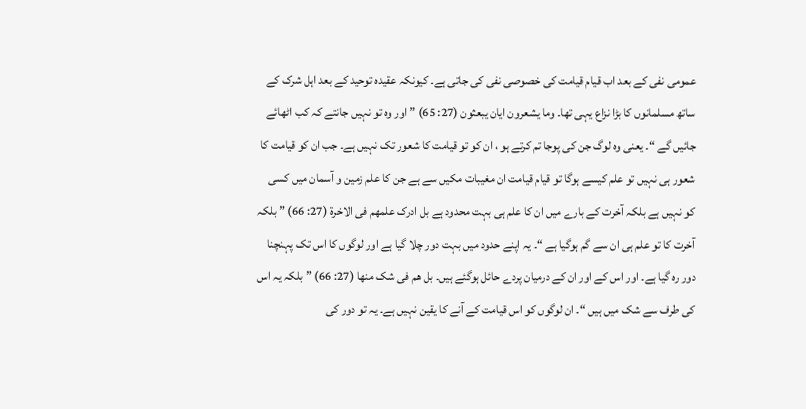عمومی نفی کے بعد اب قیام قیامت کی خصوصی نفی کی جاتی ہے۔ کیونکہ عقیدہ توحید کے بعد اہل شرک کے ساتھ مسلمانوں کا بڑا نزاع یہی تھا۔ وما یشعرون ایان یبعثون (27: 65) ” اور وہ تو نہیں جانتے کہ کب اٹھائے جائیں گے “۔ یعنی وہ لوگ جن کی پوجا تم کرتے ہو ، ان کو تو قیامت کا شعور تک نہیں ہے۔ جب ان کو قیامت کا شعور ہی نہیں تو علم کیسے ہوگا تو قیام قیامت ان مغیبات مکیں سے ہے جن کا علم زمین و آسمان میں کسی کو نہیں ہے بلکہ آخرت کے بارے میں ان کا علم ہی بہت محدود ہے بل ادرک علمھم فی الاخرۃ (27: 66) ” بلکہ آخرت کا تو علم ہی ان سے گم ہوگیا ہے “۔ یہ اپنے حدود میں بہت دور چلا گیا ہے اور لوگوں کا اس تک پہنچنا دور رہ گیا ہے۔ اور اس کے اور ان کے درمیان پردے حائل ہوگئے ہیں۔ بل ھم فی شک منھا (27: 66) ” بلکہ یہ اس کی طرف سے شک میں ہیں “۔ ان لوگوں کو اس قیامت کے آنے کا یقین نہیں ہے۔ یہ تو دور کی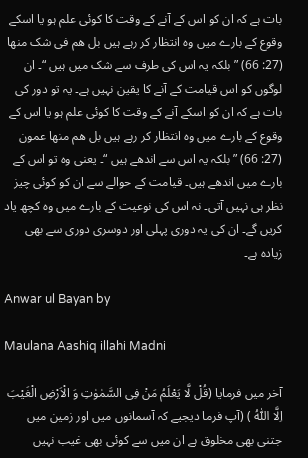بات ہے کہ ان کو اس کے آنے کے وقت کا کوئی علم ہو یا اسکے وقوع کے بارے میں وہ انتظار کر رہے ہیں بل ھم فی شک منھا (27: 66) ” بلکہ یہ اس کی طرف سے شک میں ہیں “۔ ان لوگوں کو اس قیامت کے آنے کا یقین نہیں ہے۔ یہ تو دور کی بات ہے کہ ان کو اسکے آنے کے وقت کا کوئی علم ہو یا اس کے وقوع کے بارے میں وہ انتظار کر رہے ہیں بل ھم منھا عمون (27: 66) ” بلکہ یہ اس سے اندھے ہیں “۔ یعنی وہ تو اس کے بارے میں اندھے ہیں۔ قیامت کے حوالے سے ان کو کوئی چیز نظر ہی نہیں آتی۔ نہ اس کی نوعیت کے بارے میں وہ کچھ یاد کریں گے۔ ان کی یہ دوری پہلی اور دوسری دوری سے بھی زیادہ ہے۔

Anwar ul Bayan by

Maulana Aashiq illahi Madni

آخر میں فرمایا (قُلْ لَّا یَعْلَمُ مَنْ فِی السَّمٰوٰتِ وَ الْاَرْضِ الْغَیْبَ اِلَّا اللّٰہُ ) (آپ فرما دیجیے کہ آسمانوں میں اور زمین میں جتنی بھی مخلوق ہے ان میں سے کوئی بھی غیب نہیں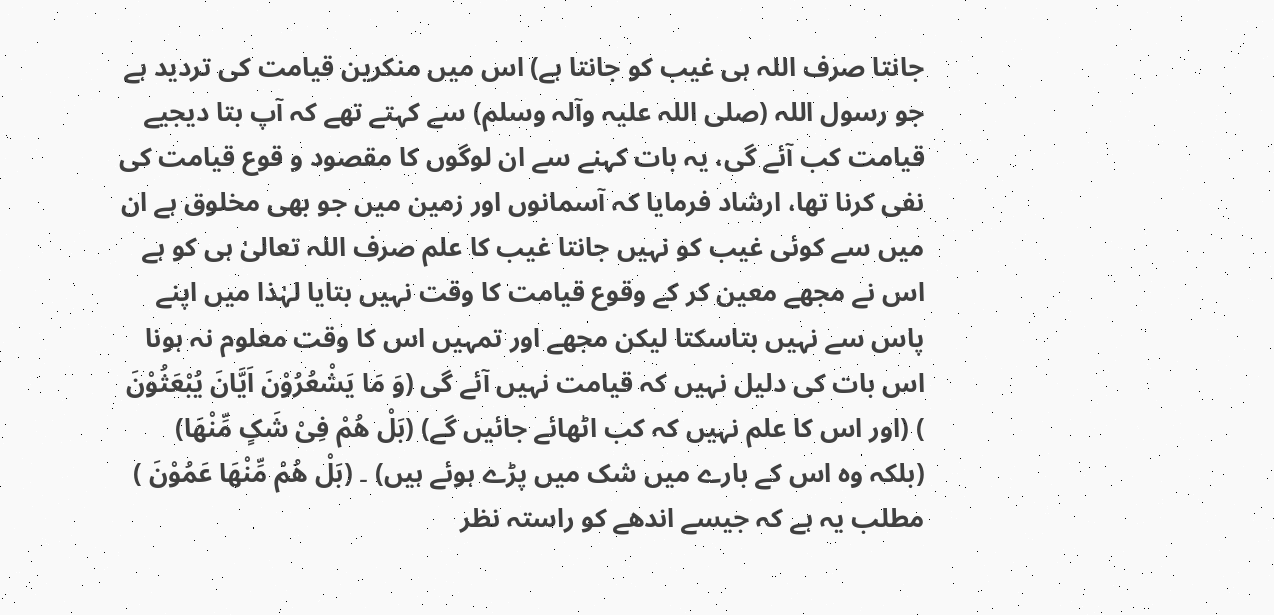جانتا صرف اللہ ہی غیب کو جانتا ہے) اس میں منکرین قیامت کی تردید ہے جو رسول اللہ (صلی اللہ علیہ وآلہ وسلم) سے کہتے تھے کہ آپ بتا دیجیے قیامت کب آئے گی، یہ بات کہنے سے ان لوگوں کا مقصود و قوع قیامت کی نفی کرنا تھا، ارشاد فرمایا کہ آسمانوں اور زمین میں جو بھی مخلوق ہے ان میں سے کوئی غیب کو نہیں جانتا غیب کا علم صرف اللہ تعالیٰ ہی کو ہے اس نے مجھے معین کر کے وقوع قیامت کا وقت نہیں بتایا لہٰذا میں اپنے پاس سے نہیں بتاسکتا لیکن مجھے اور تمہیں اس کا وقت معلوم نہ ہونا اس بات کی دلیل نہیں کہ قیامت نہیں آئے گی (وَ مَا یَشْعُرُوْنَ اَیَّانَ یُبْعَثُوْنَ ) (اور اس کا علم نہیں کہ کب اٹھائے جائیں گے) (بَلْ ھُمْ فِیْ شَکٍ مِّنْھَا) (بلکہ وہ اس کے بارے میں شک میں پڑے ہوئے ہیں) ۔ (بَلْ ھُمْ مِّنْھَا عَمُوْنَ ) مطلب یہ ہے کہ جیسے اندھے کو راستہ نظر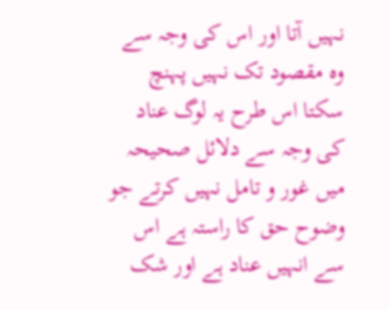نہیں آتا اور اس کی وجہ سے وہ مقصود تک نہیں پہنچ سکتا اس طرح یہ لوگ عناد کی وجہ سے دلائل صحیحہ میں غور و تامل نہیں کرتے جو وضوح حق کا راستہ ہے اس سے انہیں عناد ہے اور شک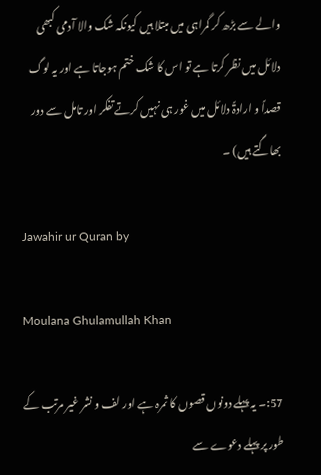والے سے بڑھ کر گمراہی میں مبتلا ہیں کیونکہ شک والا آدمی کبھی دلائل میں نظر کرتا ہے تو اس کا شک ختم ہوجاتا ہے اور یہ لوگ قصداً و ارادۃً دلائل میں غور ہی نہیں کرتے تفکر اور تامل سے دور بھاگتے ہیں) ۔

Jawahir ur Quran by

Moulana Ghulamullah Khan

57:۔ یہ پہلے دونوں قصوں کا ثمرہ ہے اور لف و نشر غیر مرتب کے طور پر پہلے دعوے سے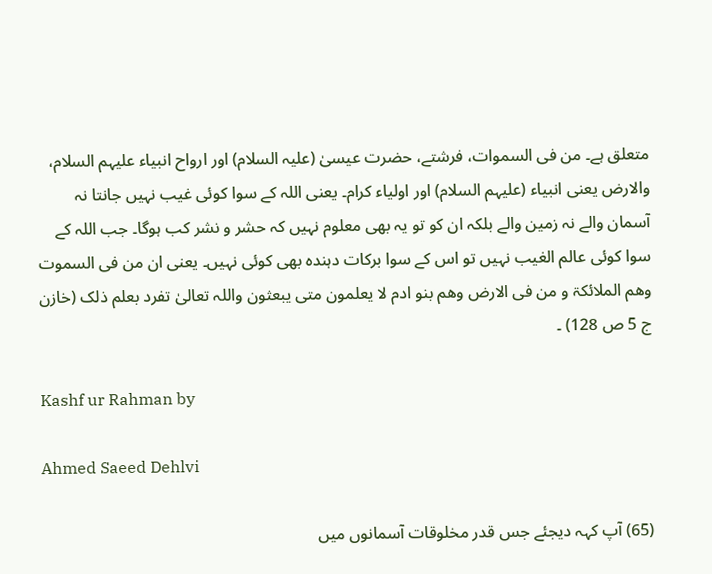متعلق ہے۔ من فی السموات، فرشتے، حضرت عیسیٰ (علیہ السلام) اور ارواح انبیاء علیہم السلام، والارض یعنی انبیاء (علیہم السلام) اور اولیاء کرام۔ یعنی اللہ کے سوا کوئی غیب نہیں جانتا نہ آسمان والے نہ زمین والے بلکہ ان کو تو یہ بھی معلوم نہیں کہ حشر و نشر کب ہوگا۔ جب اللہ کے سوا کوئی عالم الغیب نہیں تو اس کے سوا برکات دہندہ بھی کوئی نہیں۔ یعنی ان من فی السموت وھم الملائکۃ و من فی الارض وھم بنو ادم لا یعلمون متی یبعثون واللہ تعالیٰ تفرد بعلم ذلک (خازن ج 5 ص 128) ۔

Kashf ur Rahman by

Ahmed Saeed Dehlvi

(65) آپ کہہ دیجئے جس قدر مخلوقات آسمانوں میں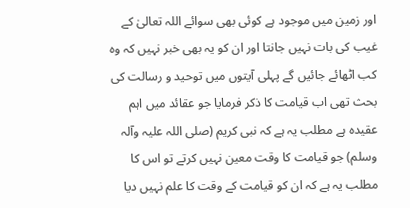اور زمین میں موجود ہے کوئی بھی سوائے اللہ تعالیٰ کے غیب کی بات نہیں جانتا اور ان کو یہ بھی خبر نہیں کہ وہ کب اٹھائے جائیں گے پہلی آیتوں میں توحید و رسالت کی بحث تھی اب قیامت کا ذکر فرمایا جو عقائد میں اہم عقیدہ ہے مطلب یہ ہے کہ نبی کریم (صلی اللہ علیہ وآلہ وسلم) جو قیامت کا وقت معین نہیں کرتے تو اس کا مطلب یہ ہے کہ ان کو قیامت کے وقت کا علم نہیں دیا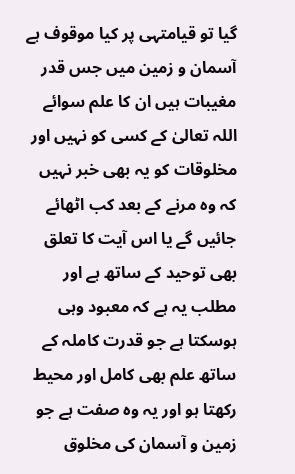گیا تو قیامتہی پر کیا موقوف ہے آسمان و زمین میں جس قدر مغیبات ہیں ان کا علم سوائے اللہ تعالیٰ کے کسی کو نہیں اور مخلوقات کو یہ بھی خبر نہیں کہ وہ مرنے کے بعد کب اٹھائے جائیں گے یا اس آیت کا تعلق بھی توحید کے ساتھ ہے اور مطلب یہ ہے کہ معبود وہی ہوسکتا ہے جو قدرت کاملہ کے ساتھ علم بھی کامل اور محیط رکھتا ہو اور یہ وہ صفت ہے جو زمین و آسمان کی مخلوق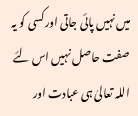میں نہیں پائی جاتی اور کسی کو یہ صفت حاصل نہیں اس لئے اللہ تعالیٰ ہی عبادت اور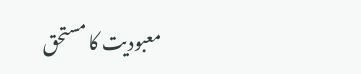معبودیت کا مستحق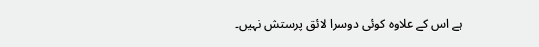ہے اس کے علاوہ کوئی دوسرا لائق پرستش نہیں۔